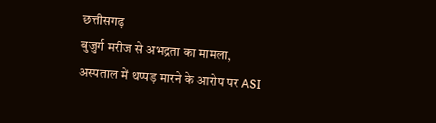छत्तीसगढ़
बुजुर्ग मरीज से अभद्रता का मामला, अस्पताल में थप्पड़ मारने के आरोप पर ASI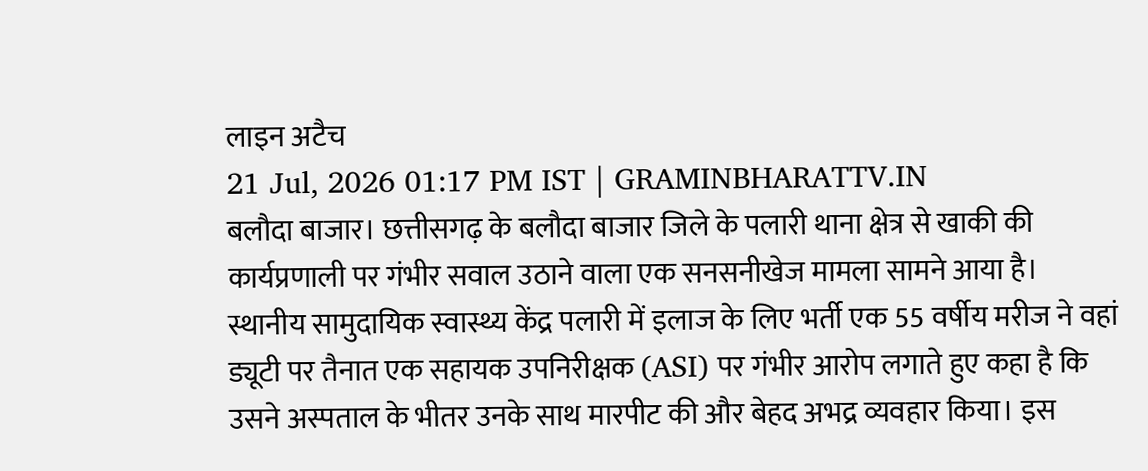लाइन अटैच
21 Jul, 2026 01:17 PM IST | GRAMINBHARATTV.IN
बलौदा बाजार। छत्तीसगढ़ के बलौदा बाजार जिले के पलारी थाना क्षेत्र से खाकी की कार्यप्रणाली पर गंभीर सवाल उठाने वाला एक सनसनीखेज मामला सामने आया है। स्थानीय सामुदायिक स्वास्थ्य केंद्र पलारी में इलाज के लिए भर्ती एक 55 वर्षीय मरीज ने वहां ड्यूटी पर तैनात एक सहायक उपनिरीक्षक (ASI) पर गंभीर आरोप लगाते हुए कहा है कि उसने अस्पताल के भीतर उनके साथ मारपीट की और बेहद अभद्र व्यवहार किया। इस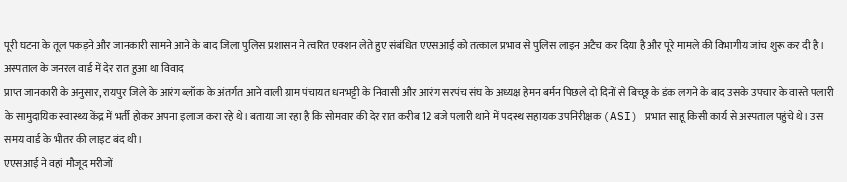पूरी घटना के तूल पकड़ने और जानकारी सामने आने के बाद जिला पुलिस प्रशासन ने त्वरित एक्शन लेते हुए संबंधित एएसआई को तत्काल प्रभाव से पुलिस लाइन अटैच कर दिया है और पूरे मामले की विभागीय जांच शुरू कर दी है।
अस्पताल के जनरल वार्ड में देर रात हुआ था विवाद
प्राप्त जानकारी के अनुसार, रायपुर जिले के आरंग ब्लॉक के अंतर्गत आने वाली ग्राम पंचायत धनभट्टी के निवासी और आरंग सरपंच संघ के अध्यक्ष हेमन बर्मन पिछले दो दिनों से बिच्छू के डंक लगने के बाद उसके उपचार के वास्ते पलारी के सामुदायिक स्वास्थ्य केंद्र में भर्ती होकर अपना इलाज करा रहे थे। बताया जा रहा है कि सोमवार की देर रात करीब 12 बजे पलारी थाने में पदस्थ सहायक उपनिरीक्षक (ASI) प्रभात साहू किसी कार्य से अस्पताल पहुंचे थे। उस समय वार्ड के भीतर की लाइट बंद थी।
एएसआई ने वहां मौजूद मरीजों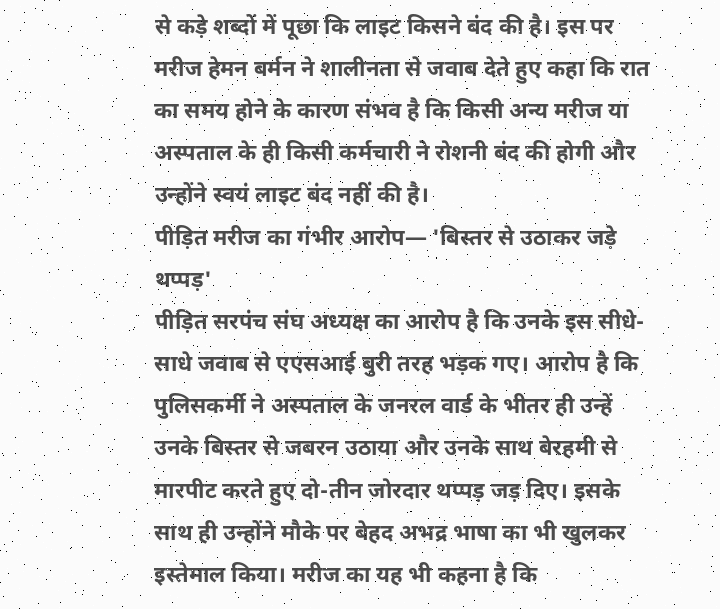से कड़े शब्दों में पूछा कि लाइट किसने बंद की है। इस पर मरीज हेमन बर्मन ने शालीनता से जवाब देते हुए कहा कि रात का समय होने के कारण संभव है कि किसी अन्य मरीज या अस्पताल के ही किसी कर्मचारी ने रोशनी बंद की होगी और उन्होंने स्वयं लाइट बंद नहीं की है।
पीड़ित मरीज का गंभीर आरोप— 'बिस्तर से उठाकर जड़े थप्पड़'
पीड़ित सरपंच संघ अध्यक्ष का आरोप है कि उनके इस सीधे-साधे जवाब से एएसआई बुरी तरह भड़क गए। आरोप है कि पुलिसकर्मी ने अस्पताल के जनरल वार्ड के भीतर ही उन्हें उनके बिस्तर से जबरन उठाया और उनके साथ बेरहमी से मारपीट करते हुए दो-तीन जोरदार थप्पड़ जड़ दिए। इसके साथ ही उन्होंने मौके पर बेहद अभद्र भाषा का भी खुलकर इस्तेमाल किया। मरीज का यह भी कहना है कि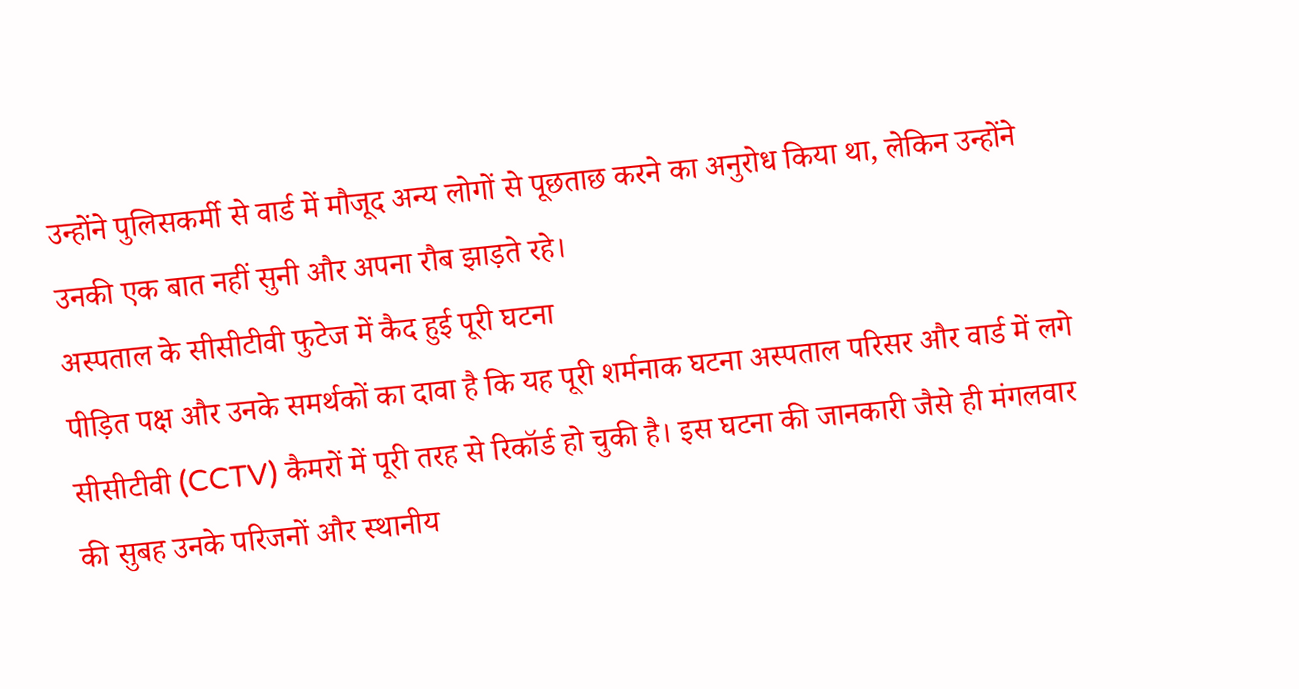उन्होंने पुलिसकर्मी से वार्ड में मौजूद अन्य लोगों से पूछताछ करने का अनुरोध किया था, लेकिन उन्होंने उनकी एक बात नहीं सुनी और अपना रौब झाड़ते रहे।
अस्पताल के सीसीटीवी फुटेज में कैद हुई पूरी घटना
पीड़ित पक्ष और उनके समर्थकों का दावा है कि यह पूरी शर्मनाक घटना अस्पताल परिसर और वार्ड में लगे सीसीटीवी (CCTV) कैमरों में पूरी तरह से रिकॉर्ड हो चुकी है। इस घटना की जानकारी जैसे ही मंगलवार की सुबह उनके परिजनों और स्थानीय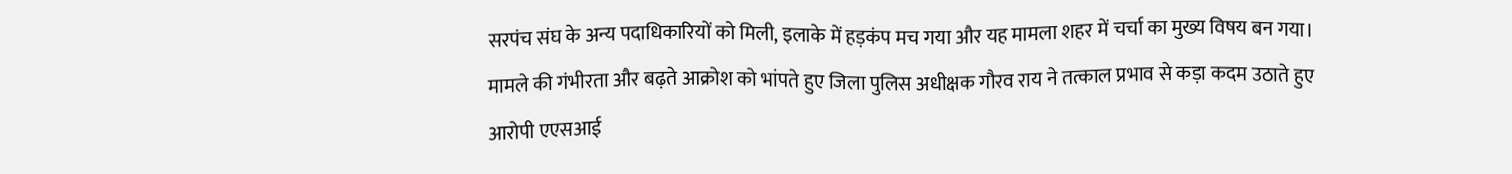सरपंच संघ के अन्य पदाधिकारियों को मिली, इलाके में हड़कंप मच गया और यह मामला शहर में चर्चा का मुख्य विषय बन गया।
मामले की गंभीरता और बढ़ते आक्रोश को भांपते हुए जिला पुलिस अधीक्षक गौरव राय ने तत्काल प्रभाव से कड़ा कदम उठाते हुए आरोपी एएसआई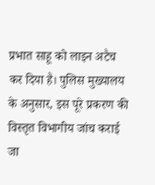प्रभात साहू को लाइन अटैच कर दिया है। पुलिस मुख्यालय के अनुसार, इस पूरे प्रकरण की विस्तृत विभागीय जांच कराई जा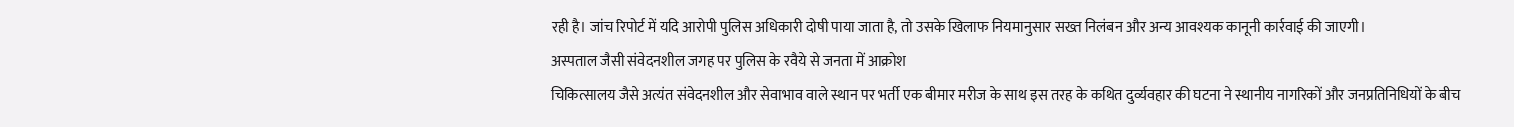रही है। जांच रिपोर्ट में यदि आरोपी पुलिस अधिकारी दोषी पाया जाता है, तो उसके खिलाफ नियमानुसार सख्त निलंबन और अन्य आवश्यक कानूनी कार्रवाई की जाएगी।
अस्पताल जैसी संवेदनशील जगह पर पुलिस के रवैये से जनता में आक्रोश
चिकित्सालय जैसे अत्यंत संवेदनशील और सेवाभाव वाले स्थान पर भर्ती एक बीमार मरीज के साथ इस तरह के कथित दुर्व्यवहार की घटना ने स्थानीय नागरिकों और जनप्रतिनिधियों के बीच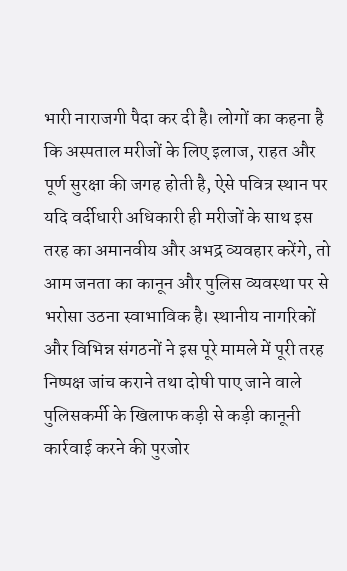भारी नाराजगी पैदा कर दी है। लोगों का कहना है कि अस्पताल मरीजों के लिए इलाज, राहत और पूर्ण सुरक्षा की जगह होती है, ऐसे पवित्र स्थान पर यदि वर्दीधारी अधिकारी ही मरीजों के साथ इस तरह का अमानवीय और अभद्र व्यवहार करेंगे, तो आम जनता का कानून और पुलिस व्यवस्था पर से भरोसा उठना स्वाभाविक है। स्थानीय नागरिकों और विभिन्न संगठनों ने इस पूरे मामले में पूरी तरह निष्पक्ष जांच कराने तथा दोषी पाए जाने वाले पुलिसकर्मी के खिलाफ कड़ी से कड़ी कानूनी कार्रवाई करने की पुरजोर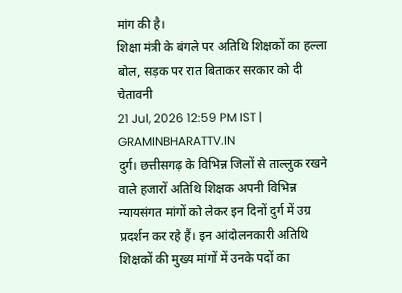मांग की है।
शिक्षा मंत्री के बंगले पर अतिथि शिक्षकों का हल्ला बोल, सड़क पर रात बिताकर सरकार को दी चेतावनी
21 Jul, 2026 12:59 PM IST | GRAMINBHARATTV.IN
दुर्ग। छत्तीसगढ़ के विभिन्न जिलों से ताल्लुक रखने वाले हजारों अतिथि शिक्षक अपनी विभिन्न न्यायसंगत मांगों को लेकर इन दिनों दुर्ग में उग्र प्रदर्शन कर रहे हैं। इन आंदोलनकारी अतिथि शिक्षकों की मुख्य मांगों में उनके पदों का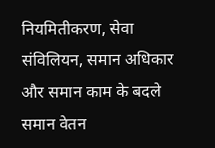नियमितीकरण, सेवा संविलियन, समान अधिकार और समान काम के बदले समान वेतन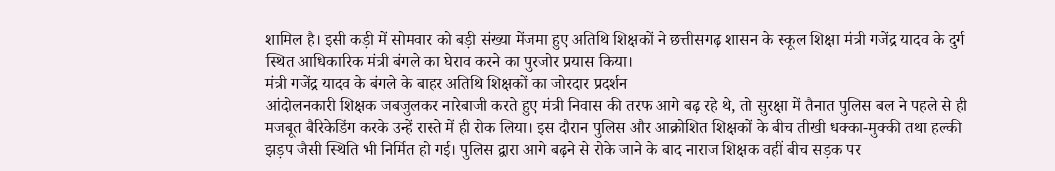शामिल है। इसी कड़ी में सोमवार को बड़ी संख्या मेंजमा हुए अतिथि शिक्षकों ने छत्तीसगढ़ शासन के स्कूल शिक्षा मंत्री गजेंद्र यादव के दुर्ग स्थित आधिकारिक मंत्री बंगले का घेराव करने का पुरजोर प्रयास किया।
मंत्री गजेंद्र यादव के बंगले के बाहर अतिथि शिक्षकों का जोरदार प्रदर्शन
आंदोलनकारी शिक्षक जबजुलकर नारेबाजी करते हुए मंत्री निवास की तरफ आगे बढ़ रहे थे, तो सुरक्षा में तैनात पुलिस बल ने पहले से ही मजबूत बैरिकेडिंग करके उन्हें रास्ते में ही रोक लिया। इस दौरान पुलिस और आक्रोशित शिक्षकों के बीच तीखी धक्का-मुक्की तथा हल्की झड़प जैसी स्थिति भी निर्मित हो गई। पुलिस द्वारा आगे बढ़ने से रोके जाने के बाद नाराज शिक्षक वहीं बीच सड़क पर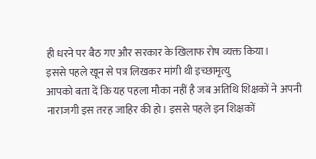ही धरने पर बैठ गए और सरकार के खिलाफ रोष व्यक्त किया।
इससे पहले खून से पत्र लिखकर मांगी थी इच्छामृत्यु
आपको बता दें कि यह पहला मौका नहीं है जब अतिथि शिक्षकों ने अपनी नाराजगी इस तरह जाहिर की हो। इससे पहले इन शिक्षकों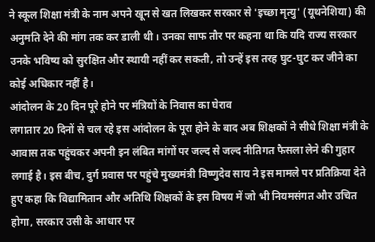ने स्कूल शिक्षा मंत्री के नाम अपने खून से खत लिखकर सरकार से 'इच्छा मृत्यु' (यूथनेशिया) की अनुमति देने की मांग तक कर डाली थी। उनका साफ तौर पर कहना था कि यदि राज्य सरकार उनके भविष्य को सुरक्षित और स्थायी नहीं कर सकती, तो उन्हें इस तरह घुट-घुट कर जीने का कोई अधिकार नहीं है।
आंदोलन के 20 दिन पूरे होने पर मंत्रियों के निवास का घेराव
लगातार 20 दिनों से चल रहे इस आंदोलन के पूरा होने के बाद अब शिक्षकों ने सीधे शिक्षा मंत्री के आवास तक पहुंचकर अपनी इन लंबित मांगों पर जल्द से जल्द नीतिगत फैसला लेने की गुहार लगाई है। इस बीच, दुर्ग प्रवास पर पहुंचे मुख्यमंत्री विष्णुदेव साय ने इस मामले पर प्रतिक्रिया देते हुए कहा कि विद्यामितान और अतिथि शिक्षकों के इस विषय में जो भी नियमसंगत और उचित होगा, सरकार उसी के आधार पर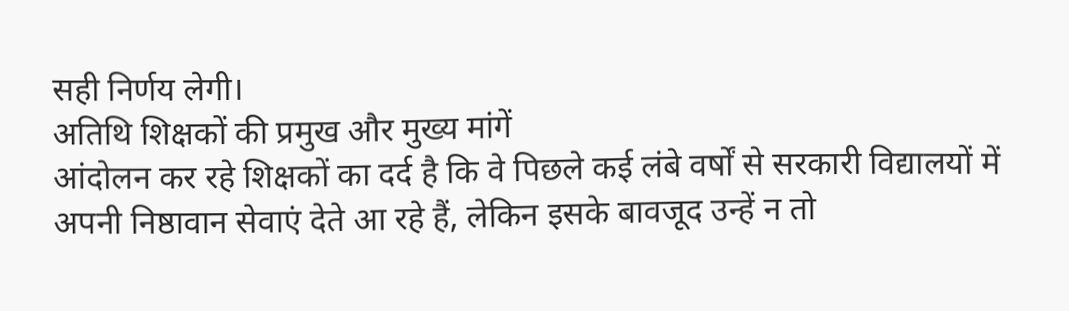सही निर्णय लेगी।
अतिथि शिक्षकों की प्रमुख और मुख्य मांगें
आंदोलन कर रहे शिक्षकों का दर्द है कि वे पिछले कई लंबे वर्षों से सरकारी विद्यालयों में अपनी निष्ठावान सेवाएं देते आ रहे हैं, लेकिन इसके बावजूद उन्हें न तो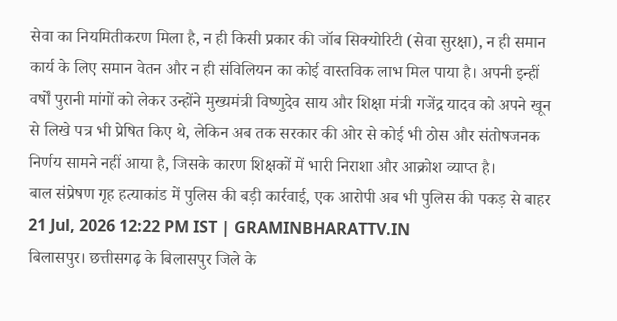सेवा का नियमितीकरण मिला है, न ही किसी प्रकार की जॉब सिक्योरिटी (सेवा सुरक्षा), न ही समान कार्य के लिए समान वेतन और न ही संविलियन का कोई वास्तविक लाभ मिल पाया है। अपनी इन्हीं वर्षों पुरानी मांगों को लेकर उन्होंने मुख्यमंत्री विष्णुदेव साय और शिक्षा मंत्री गजेंद्र यादव को अपने खून से लिखे पत्र भी प्रेषित किए थे, लेकिन अब तक सरकार की ओर से कोई भी ठोस और संतोषजनक निर्णय सामने नहीं आया है, जिसके कारण शिक्षकों में भारी निराशा और आक्रोश व्याप्त है।
बाल संप्रेषण गृह हत्याकांड में पुलिस की बड़ी कार्रवाई, एक आरोपी अब भी पुलिस की पकड़ से बाहर
21 Jul, 2026 12:22 PM IST | GRAMINBHARATTV.IN
बिलासपुर। छत्तीसगढ़ के बिलासपुर जिले के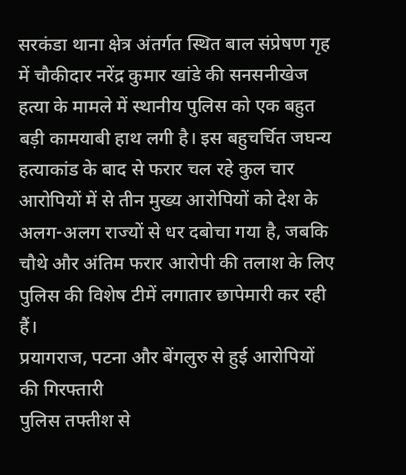सरकंडा थाना क्षेत्र अंतर्गत स्थित बाल संप्रेषण गृह में चौकीदार नरेंद्र कुमार खांडे की सनसनीखेज हत्या के मामले में स्थानीय पुलिस को एक बहुत बड़ी कामयाबी हाथ लगी है। इस बहुचर्चित जघन्य हत्याकांड के बाद से फरार चल रहे कुल चार आरोपियों में से तीन मुख्य आरोपियों को देश के अलग-अलग राज्यों से धर दबोचा गया है, जबकि चौथे और अंतिम फरार आरोपी की तलाश के लिए पुलिस की विशेष टीमें लगातार छापेमारी कर रही हैं।
प्रयागराज, पटना और बेंगलुरु से हुई आरोपियों की गिरफ्तारी
पुलिस तफ्तीश से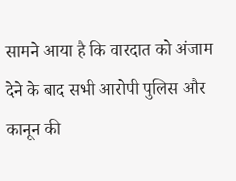सामने आया है कि वारदात को अंजाम देने के बाद सभी आरोपी पुलिस और कानून की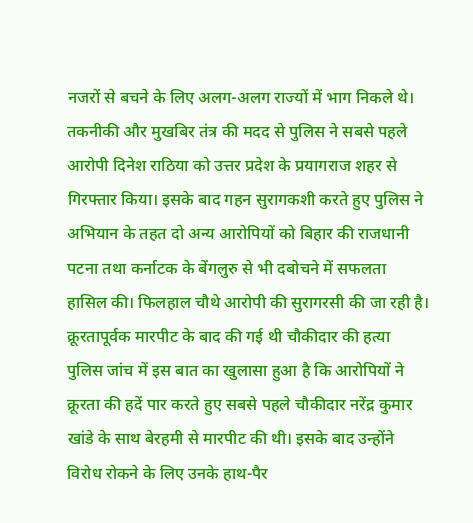नजरों से बचने के लिए अलग-अलग राज्यों में भाग निकले थे। तकनीकी और मुखबिर तंत्र की मदद से पुलिस ने सबसे पहले आरोपी दिनेश राठिया को उत्तर प्रदेश के प्रयागराज शहर से गिरफ्तार किया। इसके बाद गहन सुरागकशी करते हुए पुलिस ने अभियान के तहत दो अन्य आरोपियों को बिहार की राजधानी पटना तथा कर्नाटक के बेंगलुरु से भी दबोचने में सफलता हासिल की। फिलहाल चौथे आरोपी की सुरागरसी की जा रही है।
क्रूरतापूर्वक मारपीट के बाद की गई थी चौकीदार की हत्या
पुलिस जांच में इस बात का खुलासा हुआ है कि आरोपियों ने क्रूरता की हदें पार करते हुए सबसे पहले चौकीदार नरेंद्र कुमार खांडे के साथ बेरहमी से मारपीट की थी। इसके बाद उन्होंने विरोध रोकने के लिए उनके हाथ-पैर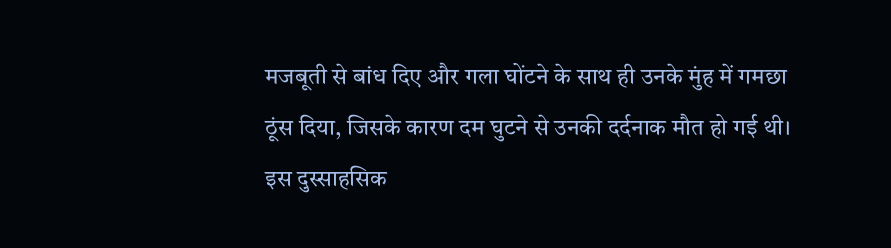मजबूती से बांध दिए और गला घोंटने के साथ ही उनके मुंह में गमछा ठूंस दिया, जिसके कारण दम घुटने से उनकी दर्दनाक मौत हो गई थी। इस दुस्साहसिक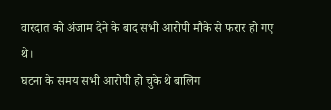वारदात को अंजाम देने के बाद सभी आरोपी मौके से फरार हो गए थे।
घटना के समय सभी आरोपी हो चुके थे बालिग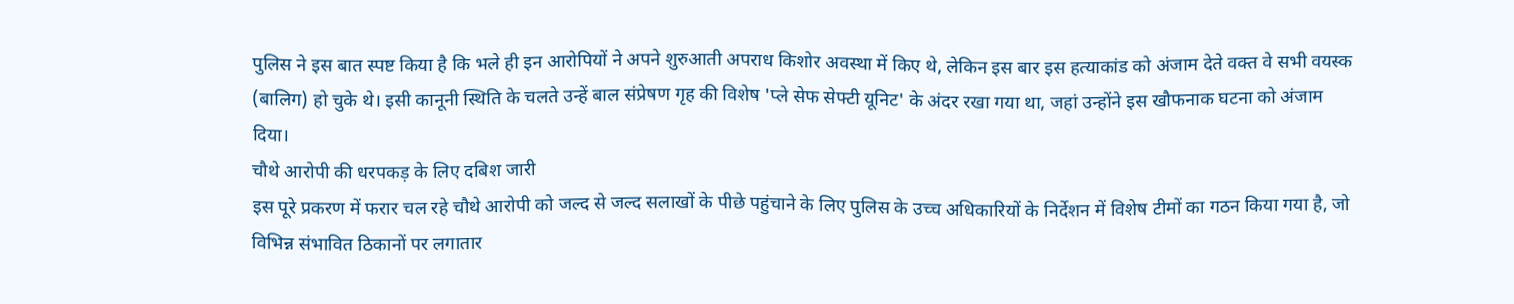पुलिस ने इस बात स्पष्ट किया है कि भले ही इन आरोपियों ने अपने शुरुआती अपराध किशोर अवस्था में किए थे, लेकिन इस बार इस हत्याकांड को अंजाम देते वक्त वे सभी वयस्क (बालिग) हो चुके थे। इसी कानूनी स्थिति के चलते उन्हें बाल संप्रेषण गृह की विशेष 'प्ले सेफ सेफ्टी यूनिट' के अंदर रखा गया था, जहां उन्होंने इस खौफनाक घटना को अंजाम दिया।
चौथे आरोपी की धरपकड़ के लिए दबिश जारी
इस पूरे प्रकरण में फरार चल रहे चौथे आरोपी को जल्द से जल्द सलाखों के पीछे पहुंचाने के लिए पुलिस के उच्च अधिकारियों के निर्देशन में विशेष टीमों का गठन किया गया है, जो विभिन्न संभावित ठिकानों पर लगातार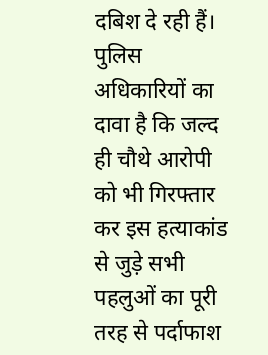दबिश दे रही हैं। पुलिस अधिकारियों का दावा है कि जल्द ही चौथे आरोपी को भी गिरफ्तार कर इस हत्याकांड से जुड़े सभी पहलुओं का पूरी तरह से पर्दाफाश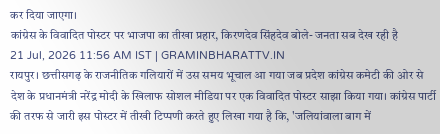कर दिया जाएगा।
कांग्रेस के विवादित पोस्टर पर भाजपा का तीखा प्रहार, किरणदेव सिंहदेव बोले- जनता सब देख रही है
21 Jul, 2026 11:56 AM IST | GRAMINBHARATTV.IN
रायपुर। छत्तीसगढ़ के राजनीतिक गलियारों में उस समय भूचाल आ गया जब प्रदेश कांग्रेस कमेटी की ओर से देश के प्रधानमंत्री नरेंद्र मोदी के खिलाफ सोशल मीडिया पर एक विवादित पोस्टर साझा किया गया। कांग्रेस पार्टी की तरफ से जारी इस पोस्टर में तीखी टिप्पणी करते हुए लिखा गया है कि, 'जलियांवाला बाग में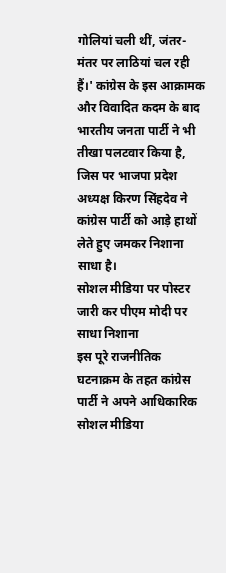गोलियां चली थीं, जंतर-मंतर पर लाठियां चल रही हैं।' कांग्रेस के इस आक्रामक और विवादित कदम के बाद भारतीय जनता पार्टी ने भी तीखा पलटवार किया है, जिस पर भाजपा प्रदेश अध्यक्ष किरण सिंहदेव ने कांग्रेस पार्टी को आड़े हाथों लेते हुए जमकर निशाना साधा है।
सोशल मीडिया पर पोस्टर जारी कर पीएम मोदी पर साधा निशाना
इस पूरे राजनीतिक घटनाक्रम के तहत कांग्रेस पार्टी ने अपने आधिकारिक सोशल मीडिया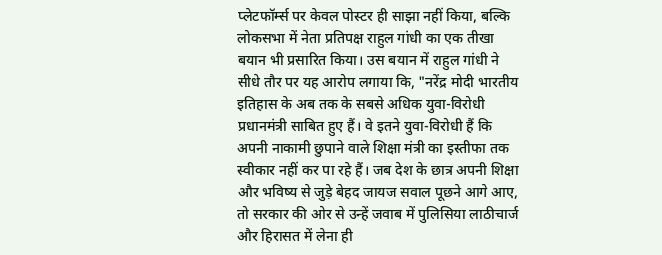प्लेटफॉर्म्स पर केवल पोस्टर ही साझा नहीं किया, बल्कि लोकसभा में नेता प्रतिपक्ष राहुल गांधी का एक तीखा बयान भी प्रसारित किया। उस बयान में राहुल गांधी ने सीधे तौर पर यह आरोप लगाया कि, "नरेंद्र मोदी भारतीय इतिहास के अब तक के सबसे अधिक युवा-विरोधी प्रधानमंत्री साबित हुए हैं। वे इतने युवा-विरोधी हैं कि अपनी नाकामी छुपाने वाले शिक्षा मंत्री का इस्तीफा तक स्वीकार नहीं कर पा रहे हैं। जब देश के छात्र अपनी शिक्षा और भविष्य से जुड़े बेहद जायज सवाल पूछने आगे आए, तो सरकार की ओर से उन्हें जवाब में पुलिसिया लाठीचार्ज और हिरासत में लेना ही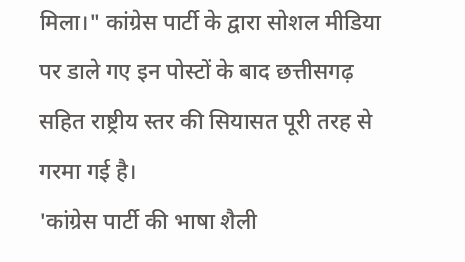मिला।" कांग्रेस पार्टी के द्वारा सोशल मीडिया पर डाले गए इन पोस्टों के बाद छत्तीसगढ़ सहित राष्ट्रीय स्तर की सियासत पूरी तरह से गरमा गई है।
'कांग्रेस पार्टी की भाषा शैली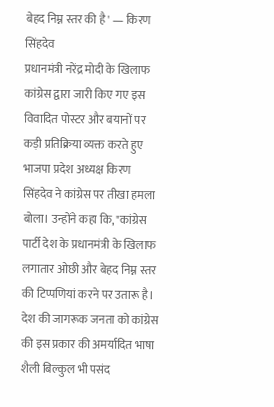बेहद निम्न स्तर की है' — किरण सिंहदेव
प्रधानमंत्री नरेंद्र मोदी के खिलाफ कांग्रेस द्वारा जारी किए गए इस विवादित पोस्टर और बयानों पर कड़ी प्रतिक्रिया व्यक्त करते हुए भाजपा प्रदेश अध्यक्ष किरण सिंहदेव ने कांग्रेस पर तीखा हमला बोला। उन्होंने कहा कि, "कांग्रेस पार्टी देश के प्रधानमंत्री के खिलाफ लगातार ओछी और बेहद निम्न स्तर की टिप्पणियां करने पर उतारू है। देश की जागरूक जनता को कांग्रेस की इस प्रकार की अमर्यादित भाषा शैली बिल्कुल भी पसंद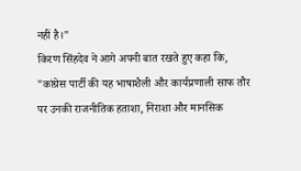नहीं है।"
किरण सिंहदेव ने आगे अपनी बात रखते हुए कहा कि, "कांग्रेस पार्टी की यह भाषाशैली और कार्यप्रणाली साफ तौर पर उनकी राजनीतिक हताशा, निराशा और मानसिक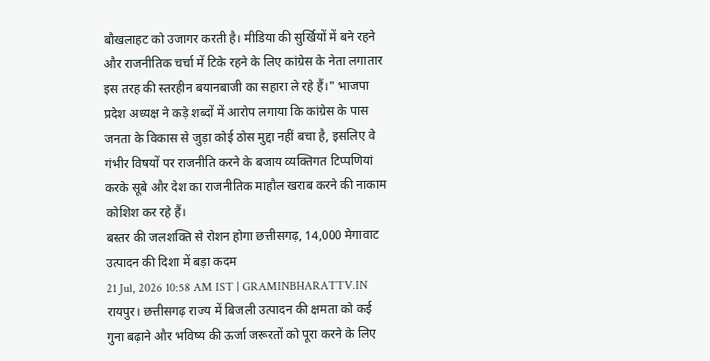बौखलाहट को उजागर करती है। मीडिया की सुर्खियों में बने रहने और राजनीतिक चर्चा में टिके रहने के लिए कांग्रेस के नेता लगातार इस तरह की स्तरहीन बयानबाजी का सहारा ले रहे हैं।" भाजपा प्रदेश अध्यक्ष ने कड़े शब्दों में आरोप लगाया कि कांग्रेस के पास जनता के विकास से जुड़ा कोई ठोस मुद्दा नहीं बचा है, इसलिए वे गंभीर विषयों पर राजनीति करने के बजाय व्यक्तिगत टिप्पणियां करके सूबे और देश का राजनीतिक माहौल खराब करने की नाकाम कोशिश कर रहे हैं।
बस्तर की जलशक्ति से रोशन होगा छत्तीसगढ़, 14,000 मेगावाट उत्पादन की दिशा में बड़ा कदम
21 Jul, 2026 10:58 AM IST | GRAMINBHARATTV.IN
रायपुर। छत्तीसगढ़ राज्य में बिजली उत्पादन की क्षमता को कई गुना बढ़ाने और भविष्य की ऊर्जा जरूरतों को पूरा करने के लिए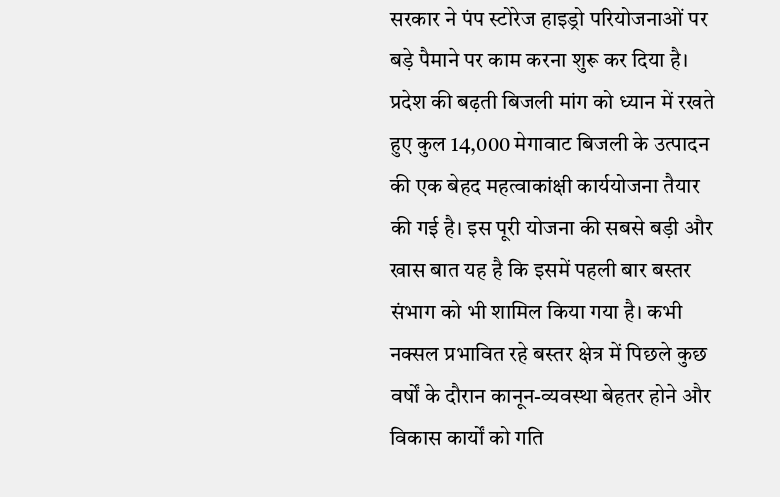सरकार ने पंप स्टोरेज हाइड्रो परियोजनाओं पर बड़े पैमाने पर काम करना शुरू कर दिया है। प्रदेश की बढ़ती बिजली मांग को ध्यान में रखते हुए कुल 14,000 मेगावाट बिजली के उत्पादन की एक बेहद महत्वाकांक्षी कार्ययोजना तैयार की गई है। इस पूरी योजना की सबसे बड़ी और खास बात यह है कि इसमें पहली बार बस्तर संभाग को भी शामिल किया गया है। कभी नक्सल प्रभावित रहे बस्तर क्षेत्र में पिछले कुछ वर्षों के दौरान कानून-व्यवस्था बेहतर होने और विकास कार्यों को गति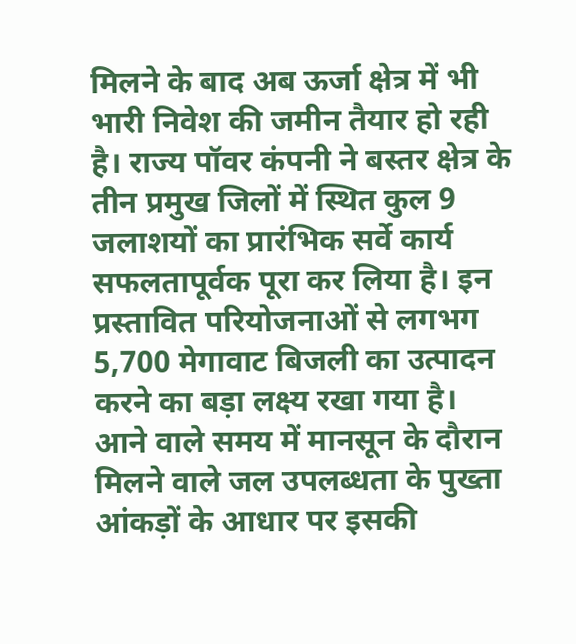मिलने के बाद अब ऊर्जा क्षेत्र में भी भारी निवेश की जमीन तैयार हो रही है। राज्य पॉवर कंपनी ने बस्तर क्षेत्र के तीन प्रमुख जिलों में स्थित कुल 9 जलाशयों का प्रारंभिक सर्वे कार्य सफलतापूर्वक पूरा कर लिया है। इन प्रस्तावित परियोजनाओं से लगभग 5,700 मेगावाट बिजली का उत्पादन करने का बड़ा लक्ष्य रखा गया है। आने वाले समय में मानसून के दौरान मिलने वाले जल उपलब्धता के पुख्ता आंकड़ों के आधार पर इसकी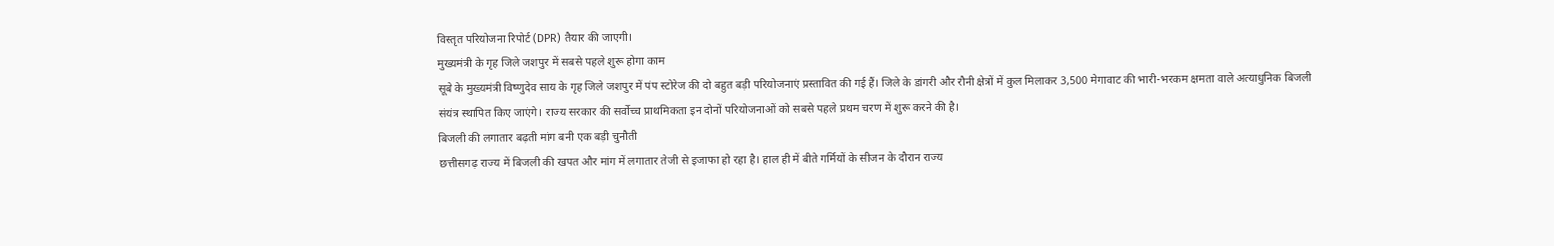विस्तृत परियोजना रिपोर्ट (DPR) तैयार की जाएगी।
मुख्यमंत्री के गृह जिले जशपुर में सबसे पहले शुरू होगा काम
सूबे के मुख्यमंत्री विष्णुदेव साय के गृह जिले जशपुर में पंप स्टोरेज की दो बहुत बड़ी परियोजनाएं प्रस्तावित की गई हैं। जिले के डांगरी और रौनी क्षेत्रों में कुल मिलाकर 3,500 मेगावाट की भारी-भरकम क्षमता वाले अत्याधुनिक बिजली संयंत्र स्थापित किए जाएंगे। राज्य सरकार की सर्वोच्च प्राथमिकता इन दोनों परियोजनाओं को सबसे पहले प्रथम चरण में शुरू करने की है।
बिजली की लगातार बढ़ती मांग बनी एक बड़ी चुनौती
छत्तीसगढ़ राज्य में बिजली की खपत और मांग में लगातार तेजी से इजाफा हो रहा है। हाल ही में बीते गर्मियों के सीजन के दौरान राज्य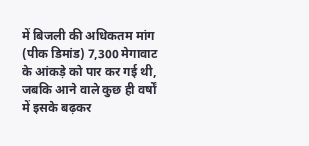में बिजली की अधिकतम मांग (पीक डिमांड) 7,300 मेगावाट के आंकड़े को पार कर गई थी, जबकि आने वाले कुछ ही वर्षों में इसके बढ़कर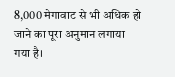8,000 मेगावाट से भी अधिक हो जाने का पूरा अनुमान लगाया गया है।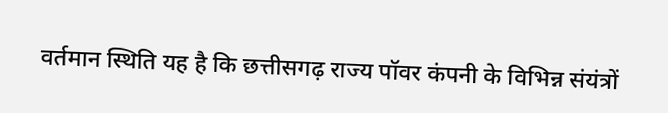वर्तमान स्थिति यह है कि छत्तीसगढ़ राज्य पॉवर कंपनी के विभिन्न संयंत्रों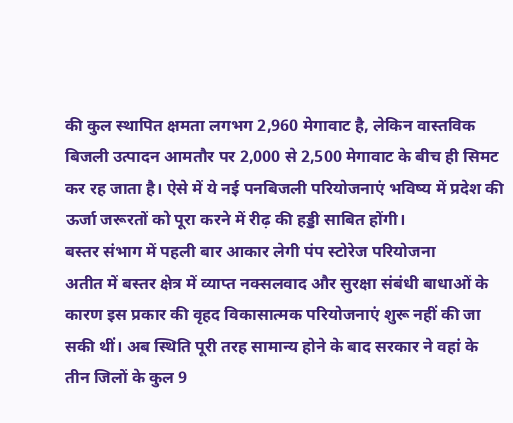की कुल स्थापित क्षमता लगभग 2,960 मेगावाट है, लेकिन वास्तविक बिजली उत्पादन आमतौर पर 2,000 से 2,500 मेगावाट के बीच ही सिमट कर रह जाता है। ऐसे में ये नई पनबिजली परियोजनाएं भविष्य में प्रदेश की ऊर्जा जरूरतों को पूरा करने में रीढ़ की हड्डी साबित होंगी।
बस्तर संभाग में पहली बार आकार लेगी पंप स्टोरेज परियोजना
अतीत में बस्तर क्षेत्र में व्याप्त नक्सलवाद और सुरक्षा संबंधी बाधाओं के कारण इस प्रकार की वृहद विकासात्मक परियोजनाएं शुरू नहीं की जा सकी थीं। अब स्थिति पूरी तरह सामान्य होने के बाद सरकार ने वहां के तीन जिलों के कुल 9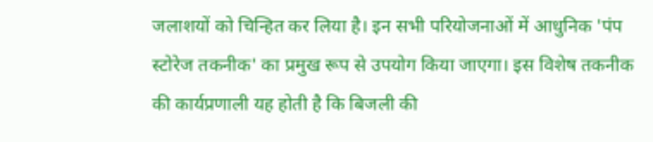जलाशयों को चिन्हित कर लिया है। इन सभी परियोजनाओं में आधुनिक 'पंप स्टोरेज तकनीक' का प्रमुख रूप से उपयोग किया जाएगा। इस विशेष तकनीक की कार्यप्रणाली यह होती है कि बिजली की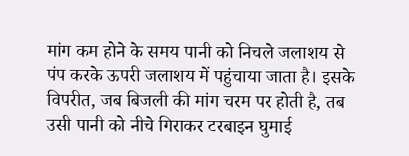मांग कम होने के समय पानी को निचले जलाशय से पंप करके ऊपरी जलाशय में पहुंचाया जाता है। इसके विपरीत, जब बिजली की मांग चरम पर होती है, तब उसी पानी को नीचे गिराकर टरबाइन घुमाई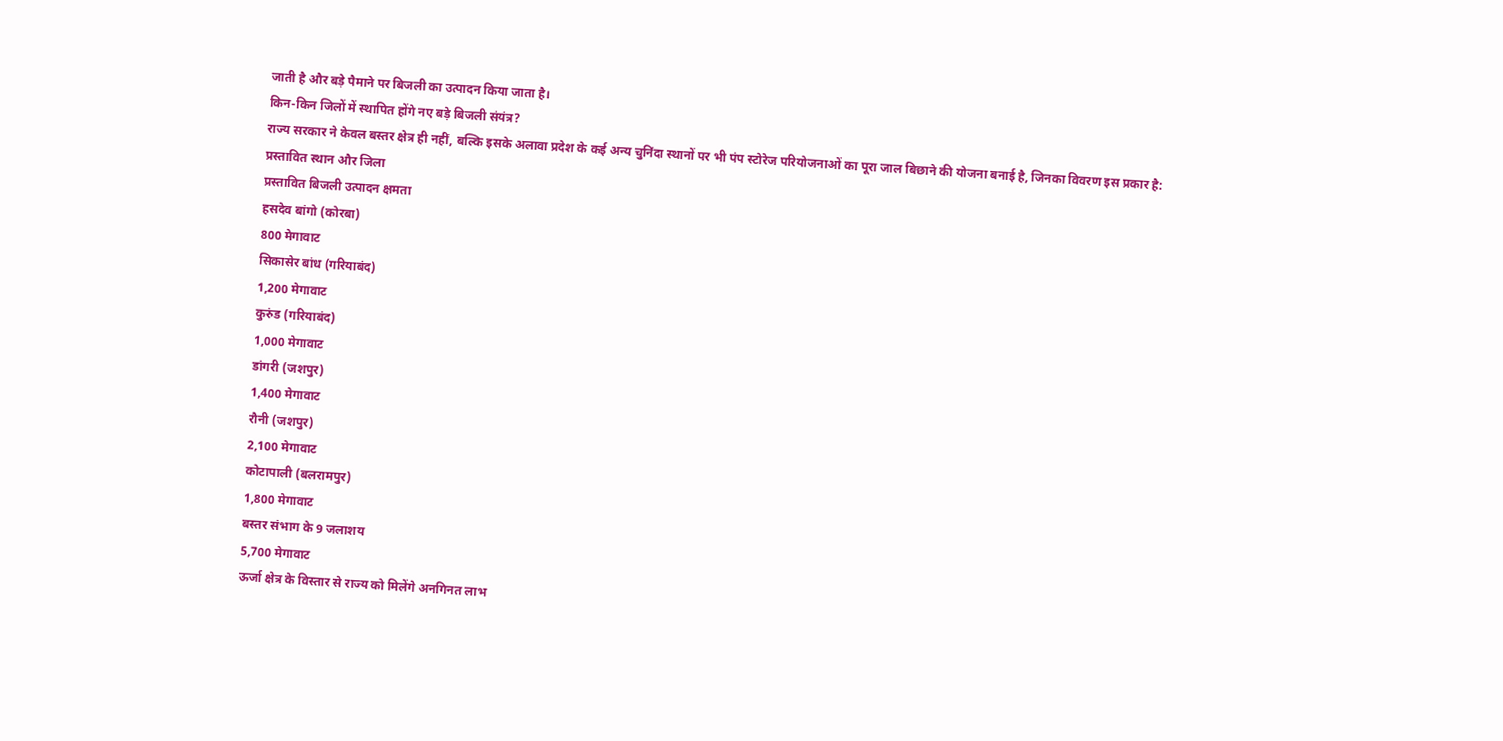जाती है और बड़े पैमाने पर बिजली का उत्पादन किया जाता है।
किन-किन जिलों में स्थापित होंगे नए बड़े बिजली संयंत्र?
राज्य सरकार ने केवल बस्तर क्षेत्र ही नहीं, बल्कि इसके अलावा प्रदेश के कई अन्य चुनिंदा स्थानों पर भी पंप स्टोरेज परियोजनाओं का पूरा जाल बिछाने की योजना बनाई है, जिनका विवरण इस प्रकार है:
प्रस्तावित स्थान और जिला
प्रस्तावित बिजली उत्पादन क्षमता
हसदेव बांगो (कोरबा)
800 मेगावाट
सिकासेर बांध (गरियाबंद)
1,200 मेगावाट
कुरुंड (गरियाबंद)
1,000 मेगावाट
डांगरी (जशपुर)
1,400 मेगावाट
रौनी (जशपुर)
2,100 मेगावाट
कोटापाली (बलरामपुर)
1,800 मेगावाट
बस्तर संभाग के 9 जलाशय
5,700 मेगावाट
ऊर्जा क्षेत्र के विस्तार से राज्य को मिलेंगे अनगिनत लाभ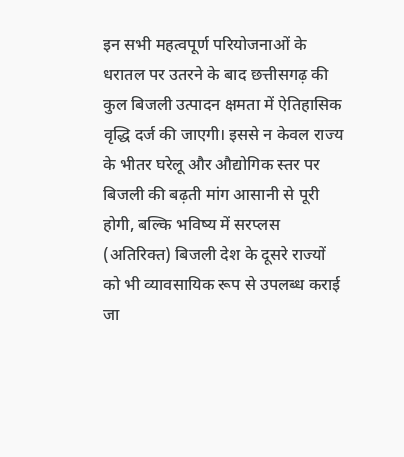इन सभी महत्वपूर्ण परियोजनाओं के धरातल पर उतरने के बाद छत्तीसगढ़ की कुल बिजली उत्पादन क्षमता में ऐतिहासिक वृद्धि दर्ज की जाएगी। इससे न केवल राज्य के भीतर घरेलू और औद्योगिक स्तर पर बिजली की बढ़ती मांग आसानी से पूरी होगी, बल्कि भविष्य में सरप्लस (अतिरिक्त) बिजली देश के दूसरे राज्यों को भी व्यावसायिक रूप से उपलब्ध कराई जा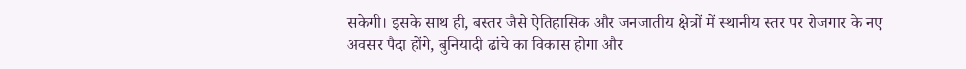सकेगी। इसके साथ ही, बस्तर जैसे ऐतिहासिक और जनजातीय क्षेत्रों में स्थानीय स्तर पर रोजगार के नए अवसर पैदा होंगे, बुनियादी ढांचे का विकास होगा और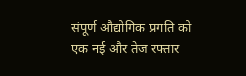संपूर्ण औद्योगिक प्रगति को एक नई और तेज रफ्तार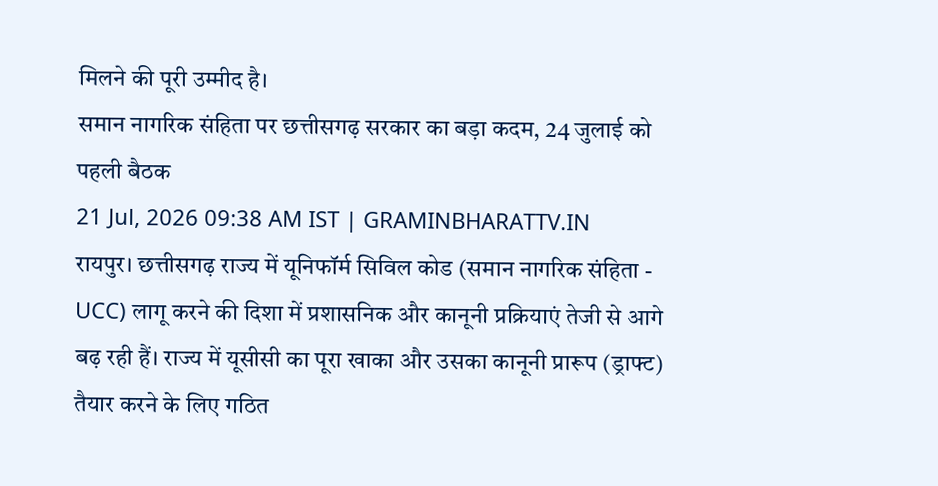मिलने की पूरी उम्मीद है।
समान नागरिक संहिता पर छत्तीसगढ़ सरकार का बड़ा कदम, 24 जुलाई को पहली बैठक
21 Jul, 2026 09:38 AM IST | GRAMINBHARATTV.IN
रायपुर। छत्तीसगढ़ राज्य में यूनिफॉर्म सिविल कोड (समान नागरिक संहिता - UCC) लागू करने की दिशा में प्रशासनिक और कानूनी प्रक्रियाएं तेजी से आगे बढ़ रही हैं। राज्य में यूसीसी का पूरा खाका और उसका कानूनी प्रारूप (ड्राफ्ट) तैयार करने के लिए गठित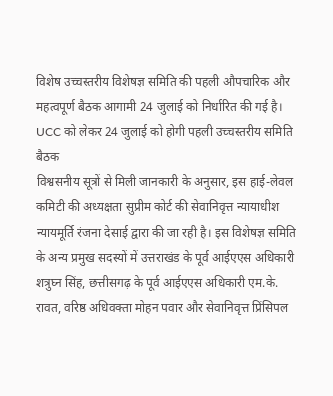विशेष उच्चस्तरीय विशेषज्ञ समिति की पहली औपचारिक और महत्वपूर्ण बैठक आगामी 24 जुलाई को निर्धारित की गई है।
UCC को लेकर 24 जुलाई को होगी पहली उच्चस्तरीय समिति बैठक
विश्वसनीय सूत्रों से मिली जानकारी के अनुसार, इस हाई-लेवल कमिटी की अध्यक्षता सुप्रीम कोर्ट की सेवानिवृत्त न्यायाधीश न्यायमूर्ति रंजना देसाई द्वारा की जा रही है। इस विशेषज्ञ समिति के अन्य प्रमुख सदस्यों में उत्तराखंड के पूर्व आईएएस अधिकारी शत्रुघ्न सिंह, छत्तीसगढ़ के पूर्व आईएएस अधिकारी एम.के. रावत, वरिष्ठ अधिवक्ता मोहन पवार और सेवानिवृत्त प्रिंसिपल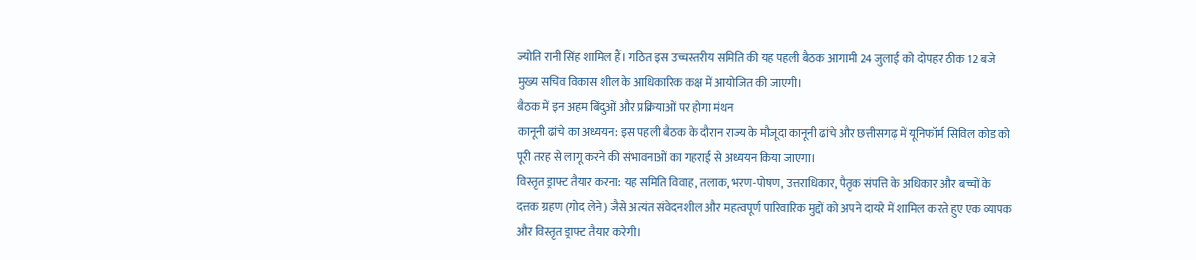ज्योति रानी सिंह शामिल हैं। गठित इस उच्चस्तरीय समिति की यह पहली बैठक आगामी 24 जुलाई को दोपहर ठीक 12 बजे मुख्य सचिव विकास शील के आधिकारिक कक्ष में आयोजित की जाएगी।
बैठक में इन अहम बिंदुओं और प्रक्रियाओं पर होगा मंथन
कानूनी ढांचे का अध्ययन: इस पहली बैठक के दौरान राज्य के मौजूदा कानूनी ढांचे और छत्तीसगढ़ में यूनिफॉर्म सिविल कोड को पूरी तरह से लागू करने की संभावनाओं का गहराई से अध्ययन किया जाएगा।
विस्तृत ड्राफ्ट तैयार करना: यह समिति विवाह, तलाक, भरण-पोषण, उत्तराधिकार, पैतृक संपत्ति के अधिकार और बच्चों के दत्तक ग्रहण (गोद लेने) जैसे अत्यंत संवेदनशील और महत्वपूर्ण पारिवारिक मुद्दों को अपने दायरे में शामिल करते हुए एक व्यापक और विस्तृत ड्राफ्ट तैयार करेगी।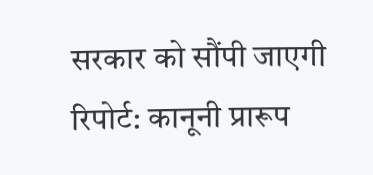सरकार को सौंपी जाएगी रिपोर्ट: कानूनी प्रारूप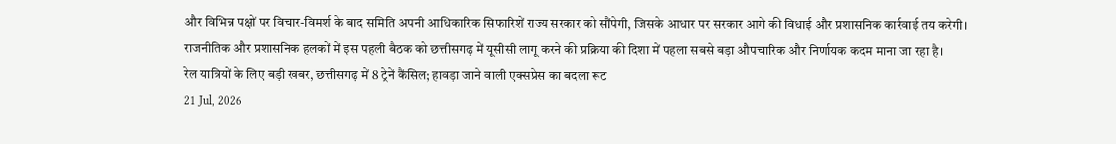और विभिन्न पक्षों पर विचार-विमर्श के बाद समिति अपनी आधिकारिक सिफारिशें राज्य सरकार को सौंपेगी, जिसके आधार पर सरकार आगे की विधाई और प्रशासनिक कार्रवाई तय करेगी।
राजनीतिक और प्रशासनिक हलकों में इस पहली बैठक को छत्तीसगढ़ में यूसीसी लागू करने की प्रक्रिया की दिशा में पहला सबसे बड़ा औपचारिक और निर्णायक कदम माना जा रहा है।
रेल यात्रियों के लिए बड़ी खबर, छत्तीसगढ़ में 8 ट्रेनें कैंसिल; हावड़ा जाने वाली एक्सप्रेस का बदला रूट
21 Jul, 2026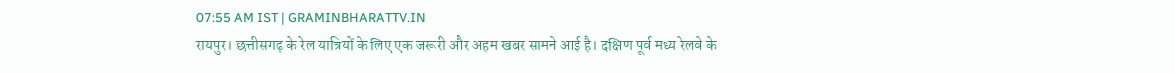07:55 AM IST | GRAMINBHARATTV.IN
रायपुर। छत्तीसगढ़ के रेल यात्रियों के लिए एक जरूरी और अहम खबर सामने आई है। दक्षिण पूर्व मध्य रेलवे के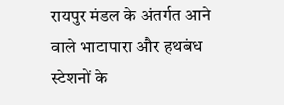रायपुर मंडल के अंतर्गत आने वाले भाटापारा और हथबंध स्टेशनों के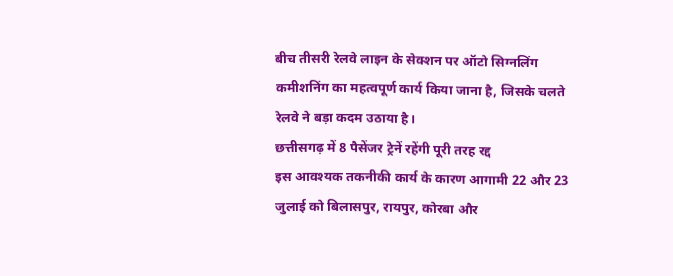बीच तीसरी रेलवे लाइन के सेक्शन पर ऑटो सिग्नलिंग कमीशनिंग का महत्वपूर्ण कार्य किया जाना है, जिसके चलते रेलवे ने बड़ा कदम उठाया है।
छत्तीसगढ़ में 8 पैसेंजर ट्रेनें रहेंगी पूरी तरह रद्द
इस आवश्यक तकनीकी कार्य के कारण आगामी 22 और 23 जुलाई को बिलासपुर, रायपुर, कोरबा और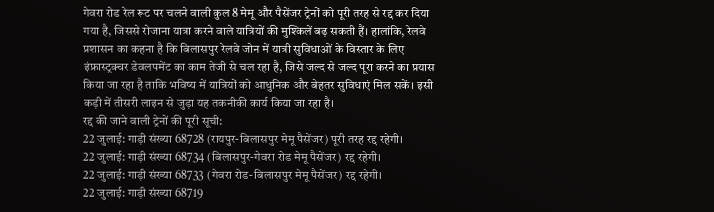गेवरा रोड रेल रूट पर चलने वाली कुल 8 मेमू और पैसेंजर ट्रेनों को पूरी तरह से रद्द कर दिया गया है, जिससे रोजाना यात्रा करने वाले यात्रियों की मुश्किलें बढ़ सकती हैं। हालांकि, रेलवे प्रशासन का कहना है कि बिलासपुर रेलवे जोन में यात्री सुविधाओं के विस्तार के लिए इंफ्रास्ट्रक्चर डेवलपमेंट का काम तेजी से चल रहा है, जिसे जल्द से जल्द पूरा करने का प्रयास किया जा रहा है ताकि भविष्य में यात्रियों को आधुनिक और बेहतर सुविधाएं मिल सकें। इसी कड़ी में तीसरी लाइन से जुड़ा यह तकनीकी कार्य किया जा रहा है।
रद्द की जाने वाली ट्रेनों की पूरी सूची:
22 जुलाई: गाड़ी संख्या 68728 (रायपुर-बिलासपुर मेमू पैसेंजर) पूरी तरह रद्द रहेगी।
22 जुलाई: गाड़ी संख्या 68734 (बिलासपुर-गेवरा रोड मेमू पैसेंजर) रद्द रहेगी।
22 जुलाई: गाड़ी संख्या 68733 (गेवरा रोड-बिलासपुर मेमू पैसेंजर) रद्द रहेगी।
22 जुलाई: गाड़ी संख्या 68719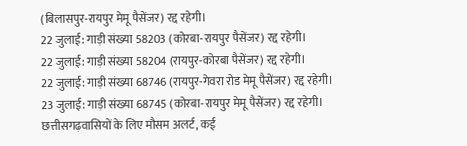(बिलासपुर-रायपुर मेमू पैसेंजर) रद्द रहेगी।
22 जुलाई: गाड़ी संख्या 58203 (कोरबा-रायपुर पैसेंजर) रद्द रहेगी।
22 जुलाई: गाड़ी संख्या 58204 (रायपुर-कोरबा पैसेंजर) रद्द रहेगी।
22 जुलाई: गाड़ी संख्या 68746 (रायपुर-गेवरा रोड मेमू पैसेंजर) रद्द रहेगी।
23 जुलाई: गाड़ी संख्या 68745 (कोरबा-रायपुर मेमू पैसेंजर) रद्द रहेगी।
छत्तीसगढ़वासियों के लिए मौसम अलर्ट, कई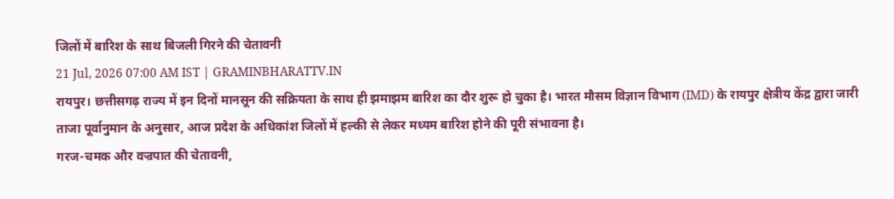जिलों में बारिश के साथ बिजली गिरने की चेतावनी
21 Jul, 2026 07:00 AM IST | GRAMINBHARATTV.IN
रायपुर। छत्तीसगढ़ राज्य में इन दिनों मानसून की सक्रियता के साथ ही झमाझम बारिश का दौर शुरू हो चुका है। भारत मौसम विज्ञान विभाग (IMD) के रायपुर क्षेत्रीय केंद्र द्वारा जारी ताजा पूर्वानुमान के अनुसार, आज प्रदेश के अधिकांश जिलों में हल्की से लेकर मध्यम बारिश होने की पूरी संभावना है।
गरज-चमक और वज्रपात की चेतावनी,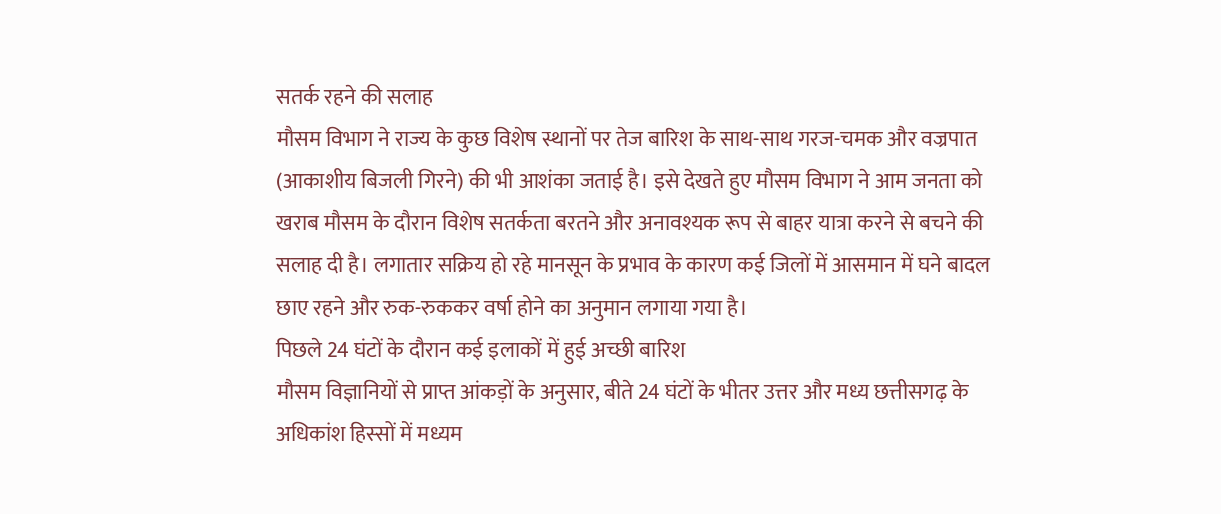सतर्क रहने की सलाह
मौसम विभाग ने राज्य के कुछ विशेष स्थानों पर तेज बारिश के साथ-साथ गरज-चमक और वज्रपात (आकाशीय बिजली गिरने) की भी आशंका जताई है। इसे देखते हुए मौसम विभाग ने आम जनता को खराब मौसम के दौरान विशेष सतर्कता बरतने और अनावश्यक रूप से बाहर यात्रा करने से बचने की सलाह दी है। लगातार सक्रिय हो रहे मानसून के प्रभाव के कारण कई जिलों में आसमान में घने बादल छाए रहने और रुक-रुककर वर्षा होने का अनुमान लगाया गया है।
पिछले 24 घंटों के दौरान कई इलाकों में हुई अच्छी बारिश
मौसम विज्ञानियों से प्राप्त आंकड़ों के अनुसार, बीते 24 घंटों के भीतर उत्तर और मध्य छत्तीसगढ़ के अधिकांश हिस्सों में मध्यम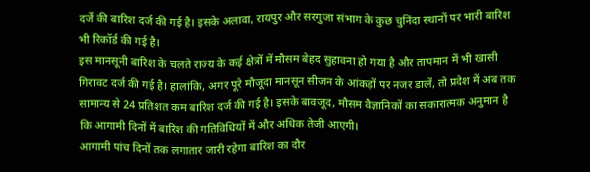दर्जे की बारिश दर्ज की गई है। इसके अलावा, रायपुर और सरगुजा संभाग के कुछ चुनिंदा स्थानों पर भारी बारिश भी रिकॉर्ड की गई है।
इस मानसूनी बारिश के चलते राज्य के कई क्षेत्रों में मौसम बेहद सुहावना हो गया है और तापमान में भी खासी गिरावट दर्ज की गई है। हालांकि, अगर पूरे मौजूदा मानसून सीजन के आंकड़ों पर नजर डालें, तो प्रदेश में अब तक सामान्य से 24 प्रतिशत कम बारिश दर्ज की गई है। इसके बावजूद, मौसम वैज्ञानिकों का सकारात्मक अनुमान है कि आगामी दिनों में बारिश की गतिविधियों में और अधिक तेजी आएगी।
आगामी पांच दिनों तक लगातार जारी रहेगा बारिश का दौर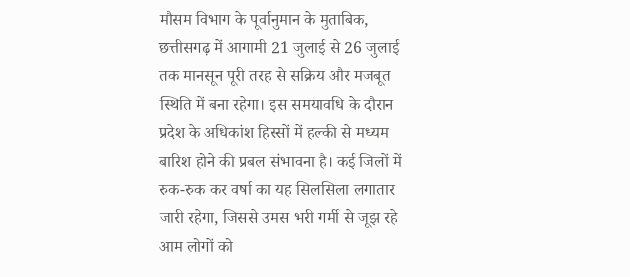मौसम विभाग के पूर्वानुमान के मुताबिक, छत्तीसगढ़ में आगामी 21 जुलाई से 26 जुलाई तक मानसून पूरी तरह से सक्रिय और मजबूत स्थिति में बना रहेगा। इस समयावधि के दौरान प्रदेश के अधिकांश हिस्सों में हल्की से मध्यम बारिश होने की प्रबल संभावना है। कई जिलों में रुक-रुक कर वर्षा का यह सिलसिला लगातार जारी रहेगा, जिससे उमस भरी गर्मी से जूझ रहे आम लोगों को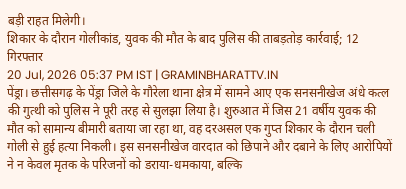बड़ी राहत मिलेगी।
शिकार के दौरान गोलीकांड, युवक की मौत के बाद पुलिस की ताबड़तोड़ कार्रवाई; 12 गिरफ्तार
20 Jul, 2026 05:37 PM IST | GRAMINBHARATTV.IN
पेंड्रा। छत्तीसगढ़ के पेंड्रा जिले के गौरेला थाना क्षेत्र में सामने आए एक सनसनीखेज अंधे कत्ल की गुत्थी को पुलिस ने पूरी तरह से सुलझा लिया है। शुरुआत में जिस 21 वर्षीय युवक की मौत को सामान्य बीमारी बताया जा रहा था, वह दरअसल एक गुप्त शिकार के दौरान चली गोली से हुई हत्या निकली। इस सनसनीखेज वारदात को छिपाने और दबाने के लिए आरोपियों ने न केवल मृतक के परिजनों को डराया-धमकाया, बल्कि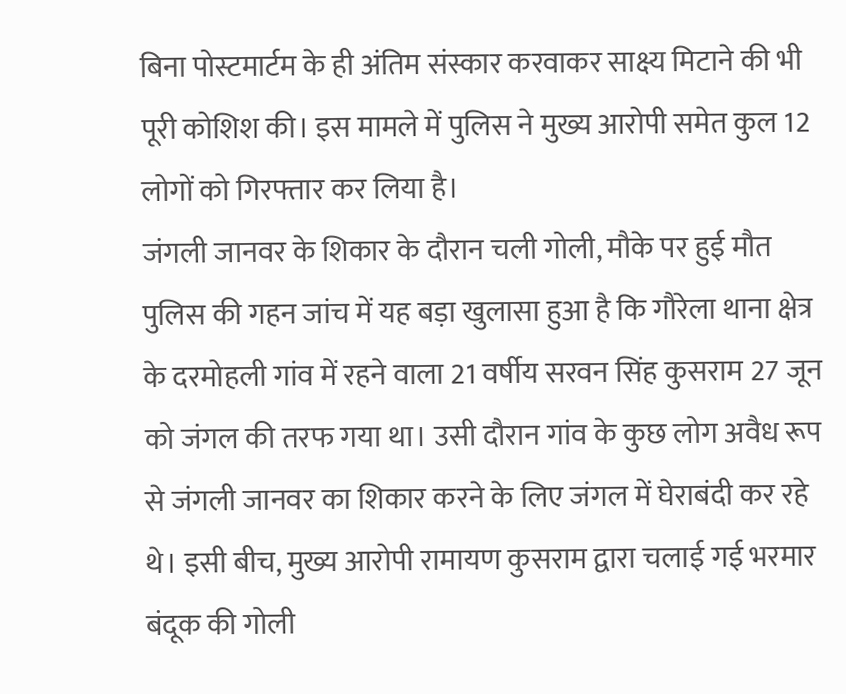बिना पोस्टमार्टम के ही अंतिम संस्कार करवाकर साक्ष्य मिटाने की भी पूरी कोशिश की। इस मामले में पुलिस ने मुख्य आरोपी समेत कुल 12 लोगों को गिरफ्तार कर लिया है।
जंगली जानवर के शिकार के दौरान चली गोली, मौके पर हुई मौत
पुलिस की गहन जांच में यह बड़ा खुलासा हुआ है कि गौरेला थाना क्षेत्र के दरमोहली गांव में रहने वाला 21 वर्षीय सरवन सिंह कुसराम 27 जून को जंगल की तरफ गया था। उसी दौरान गांव के कुछ लोग अवैध रूप से जंगली जानवर का शिकार करने के लिए जंगल में घेराबंदी कर रहे थे। इसी बीच, मुख्य आरोपी रामायण कुसराम द्वारा चलाई गई भरमार बंदूक की गोली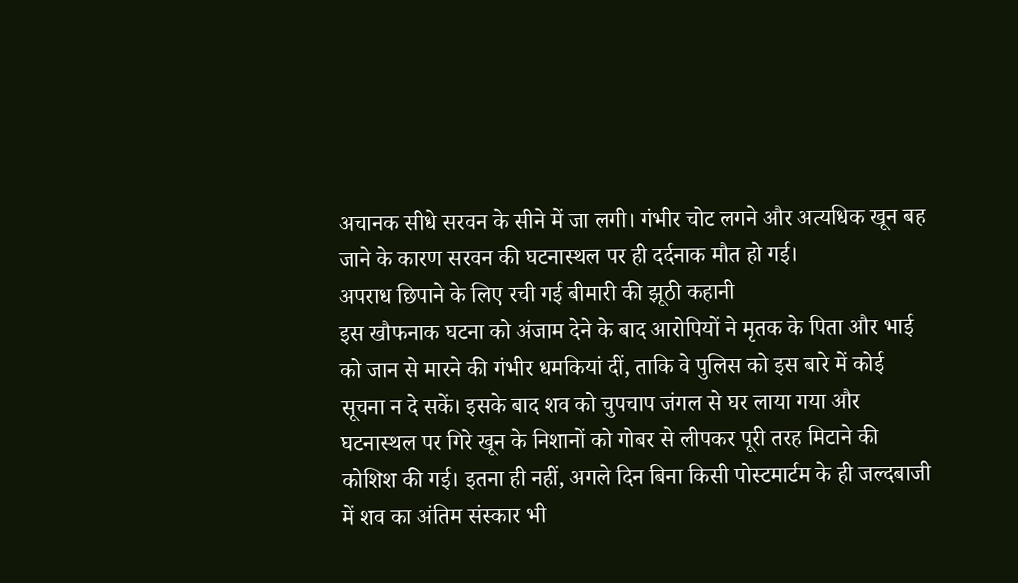अचानक सीधे सरवन के सीने में जा लगी। गंभीर चोट लगने और अत्यधिक खून बह जाने के कारण सरवन की घटनास्थल पर ही दर्दनाक मौत हो गई।
अपराध छिपाने के लिए रची गई बीमारी की झूठी कहानी
इस खौफनाक घटना को अंजाम देने के बाद आरोपियों ने मृतक के पिता और भाई को जान से मारने की गंभीर धमकियां दीं, ताकि वे पुलिस को इस बारे में कोई सूचना न दे सकें। इसके बाद शव को चुपचाप जंगल से घर लाया गया और घटनास्थल पर गिरे खून के निशानों को गोबर से लीपकर पूरी तरह मिटाने की कोशिश की गई। इतना ही नहीं, अगले दिन बिना किसी पोस्टमार्टम के ही जल्दबाजी में शव का अंतिम संस्कार भी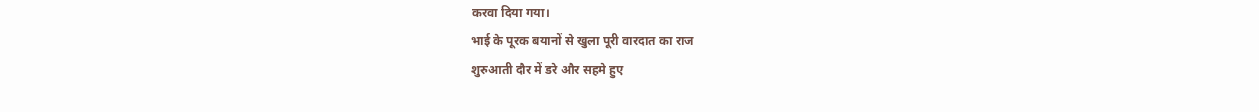करवा दिया गया।
भाई के पूरक बयानों से खुला पूरी वारदात का राज
शुरुआती दौर में डरे और सहमे हुए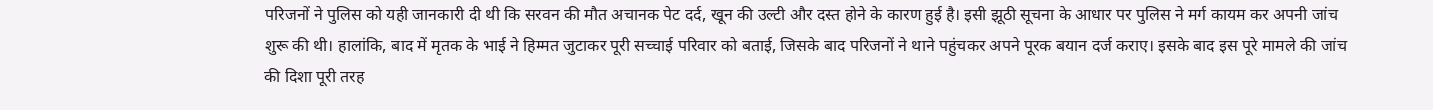परिजनों ने पुलिस को यही जानकारी दी थी कि सरवन की मौत अचानक पेट दर्द, खून की उल्टी और दस्त होने के कारण हुई है। इसी झूठी सूचना के आधार पर पुलिस ने मर्ग कायम कर अपनी जांच शुरू की थी। हालांकि, बाद में मृतक के भाई ने हिम्मत जुटाकर पूरी सच्चाई परिवार को बताई, जिसके बाद परिजनों ने थाने पहुंचकर अपने पूरक बयान दर्ज कराए। इसके बाद इस पूरे मामले की जांच की दिशा पूरी तरह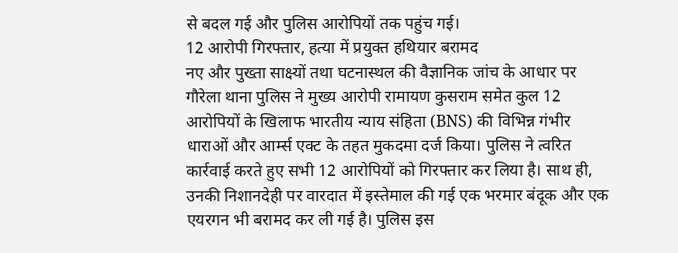से बदल गई और पुलिस आरोपियों तक पहुंच गई।
12 आरोपी गिरफ्तार, हत्या में प्रयुक्त हथियार बरामद
नए और पुख्ता साक्ष्यों तथा घटनास्थल की वैज्ञानिक जांच के आधार पर गौरेला थाना पुलिस ने मुख्य आरोपी रामायण कुसराम समेत कुल 12 आरोपियों के खिलाफ भारतीय न्याय संहिता (BNS) की विभिन्न गंभीर धाराओं और आर्म्स एक्ट के तहत मुकदमा दर्ज किया। पुलिस ने त्वरित कार्रवाई करते हुए सभी 12 आरोपियों को गिरफ्तार कर लिया है। साथ ही, उनकी निशानदेही पर वारदात में इस्तेमाल की गई एक भरमार बंदूक और एक एयरगन भी बरामद कर ली गई है। पुलिस इस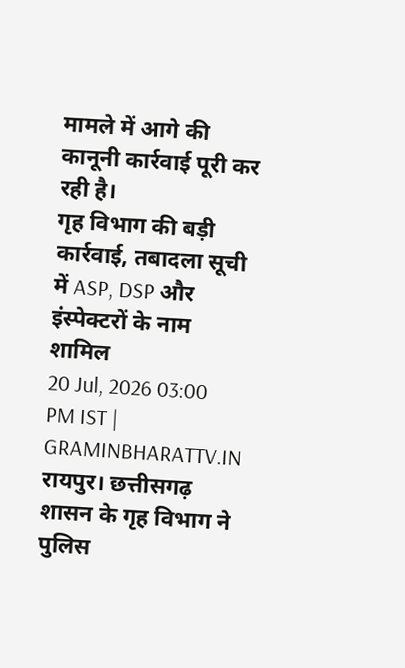मामले में आगे की कानूनी कार्रवाई पूरी कर रही है।
गृह विभाग की बड़ी कार्रवाई, तबादला सूची में ASP, DSP और इंस्पेक्टरों के नाम शामिल
20 Jul, 2026 03:00 PM IST | GRAMINBHARATTV.IN
रायपुर। छत्तीसगढ़ शासन के गृह विभाग ने पुलिस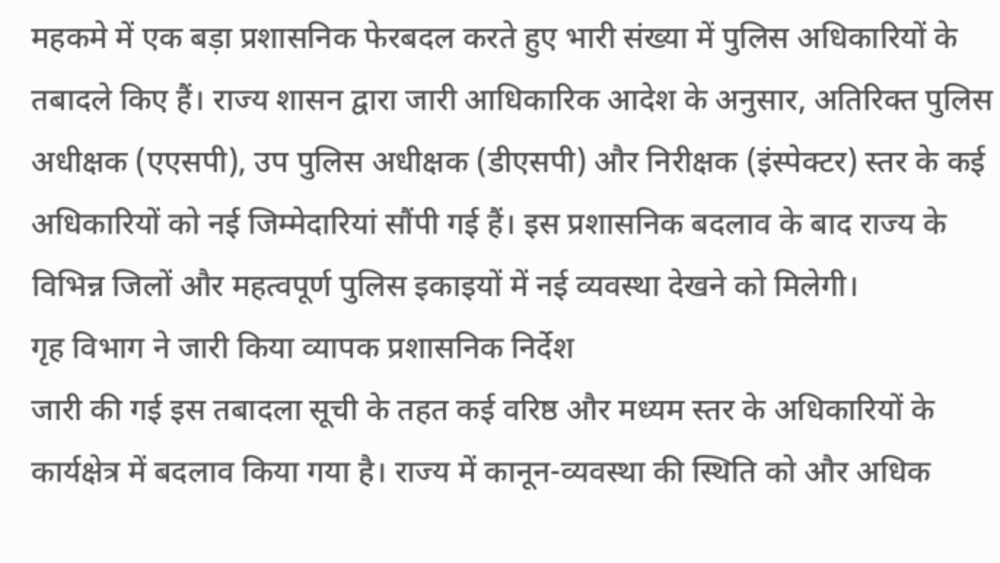महकमे में एक बड़ा प्रशासनिक फेरबदल करते हुए भारी संख्या में पुलिस अधिकारियों के तबादले किए हैं। राज्य शासन द्वारा जारी आधिकारिक आदेश के अनुसार, अतिरिक्त पुलिस अधीक्षक (एएसपी), उप पुलिस अधीक्षक (डीएसपी) और निरीक्षक (इंस्पेक्टर) स्तर के कई अधिकारियों को नई जिम्मेदारियां सौंपी गई हैं। इस प्रशासनिक बदलाव के बाद राज्य के विभिन्न जिलों और महत्वपूर्ण पुलिस इकाइयों में नई व्यवस्था देखने को मिलेगी।
गृह विभाग ने जारी किया व्यापक प्रशासनिक निर्देश
जारी की गई इस तबादला सूची के तहत कई वरिष्ठ और मध्यम स्तर के अधिकारियों के कार्यक्षेत्र में बदलाव किया गया है। राज्य में कानून-व्यवस्था की स्थिति को और अधिक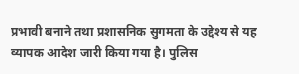प्रभावी बनाने तथा प्रशासनिक सुगमता के उद्देश्य से यह व्यापक आदेश जारी किया गया है। पुलिस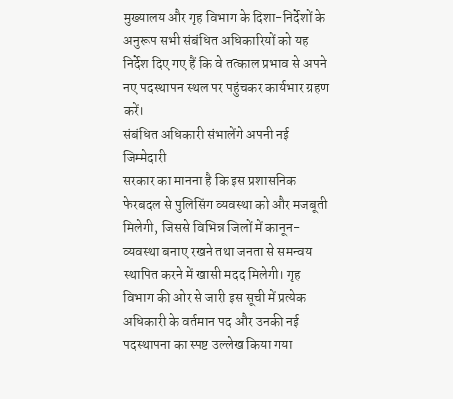मुख्यालय और गृह विभाग के दिशा-निर्देशों के अनुरूप सभी संबंधित अधिकारियों को यह निर्देश दिए गए हैं कि वे तत्काल प्रभाव से अपने नए पदस्थापन स्थल पर पहुंचकर कार्यभार ग्रहण करें।
संबंधित अधिकारी संभालेंगे अपनी नई जिम्मेदारी
सरकार का मानना है कि इस प्रशासनिक फेरबदल से पुलिसिंग व्यवस्था को और मजबूती मिलेगी, जिससे विभिन्न जिलों में कानून-व्यवस्था बनाए रखने तथा जनता से समन्वय स्थापित करने में खासी मदद मिलेगी। गृह विभाग की ओर से जारी इस सूची में प्रत्येक अधिकारी के वर्तमान पद और उनकी नई पदस्थापना का स्पष्ट उल्लेख किया गया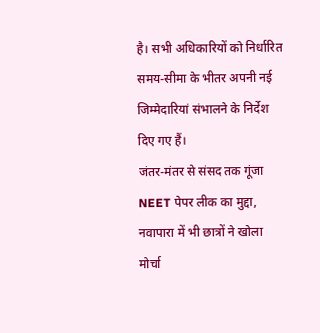है। सभी अधिकारियों को निर्धारित समय-सीमा के भीतर अपनी नई जिम्मेदारियां संभालने के निर्देश दिए गए हैं।
जंतर-मंतर से संसद तक गूंजा NEET पेपर लीक का मुद्दा, नवापारा में भी छात्रों ने खोला मोर्चा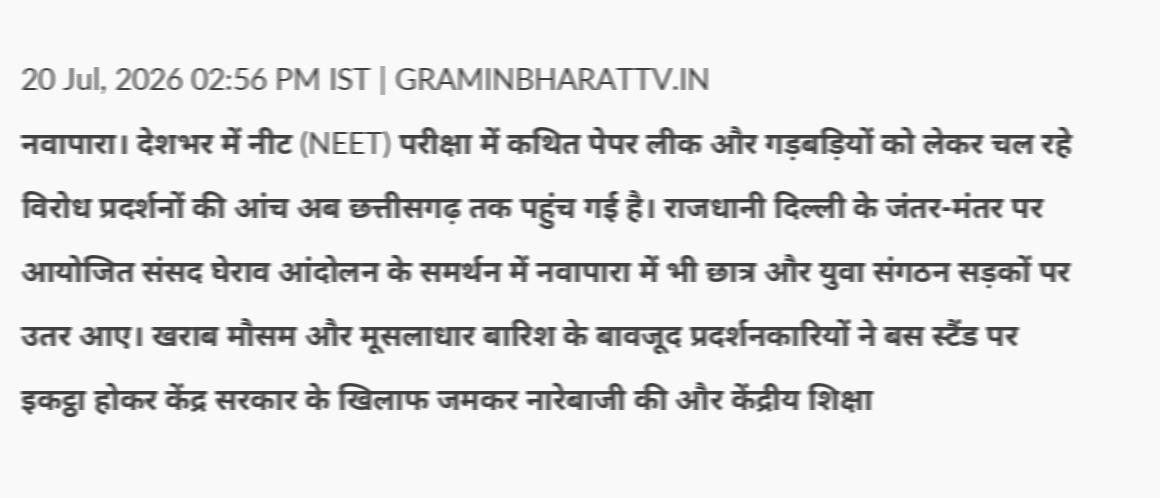20 Jul, 2026 02:56 PM IST | GRAMINBHARATTV.IN
नवापारा। देशभर में नीट (NEET) परीक्षा में कथित पेपर लीक और गड़बड़ियों को लेकर चल रहे विरोध प्रदर्शनों की आंच अब छत्तीसगढ़ तक पहुंच गई है। राजधानी दिल्ली के जंतर-मंतर पर आयोजित संसद घेराव आंदोलन के समर्थन में नवापारा में भी छात्र और युवा संगठन सड़कों पर उतर आए। खराब मौसम और मूसलाधार बारिश के बावजूद प्रदर्शनकारियों ने बस स्टैंड पर इकट्ठा होकर केंद्र सरकार के खिलाफ जमकर नारेबाजी की और केंद्रीय शिक्षा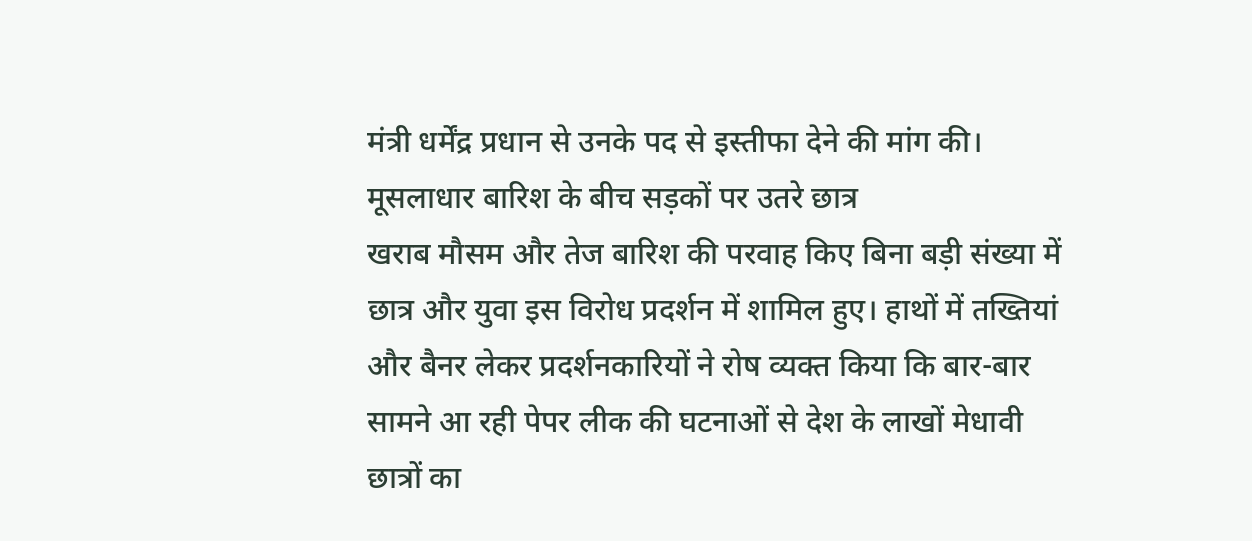मंत्री धर्मेंद्र प्रधान से उनके पद से इस्तीफा देने की मांग की।
मूसलाधार बारिश के बीच सड़कों पर उतरे छात्र
खराब मौसम और तेज बारिश की परवाह किए बिना बड़ी संख्या में छात्र और युवा इस विरोध प्रदर्शन में शामिल हुए। हाथों में तख्तियां और बैनर लेकर प्रदर्शनकारियों ने रोष व्यक्त किया कि बार-बार सामने आ रही पेपर लीक की घटनाओं से देश के लाखों मेधावी छात्रों का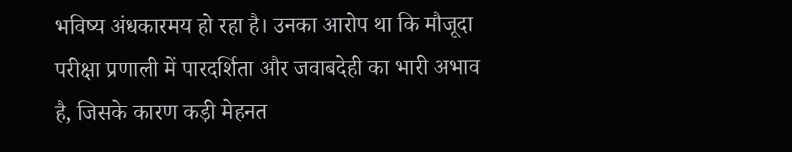भविष्य अंधकारमय हो रहा है। उनका आरोप था कि मौजूदा परीक्षा प्रणाली में पारदर्शिता और जवाबदेही का भारी अभाव है, जिसके कारण कड़ी मेहनत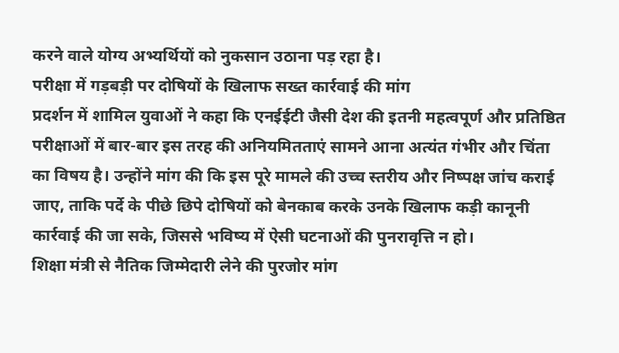करने वाले योग्य अभ्यर्थियों को नुकसान उठाना पड़ रहा है।
परीक्षा में गड़बड़ी पर दोषियों के खिलाफ सख्त कार्रवाई की मांग
प्रदर्शन में शामिल युवाओं ने कहा कि एनईईटी जैसी देश की इतनी महत्वपूर्ण और प्रतिष्ठित परीक्षाओं में बार-बार इस तरह की अनियमितताएं सामने आना अत्यंत गंभीर और चिंता का विषय है। उन्होंने मांग की कि इस पूरे मामले की उच्च स्तरीय और निष्पक्ष जांच कराई जाए, ताकि पर्दे के पीछे छिपे दोषियों को बेनकाब करके उनके खिलाफ कड़ी कानूनी कार्रवाई की जा सके, जिससे भविष्य में ऐसी घटनाओं की पुनरावृत्ति न हो।
शिक्षा मंत्री से नैतिक जिम्मेदारी लेने की पुरजोर मांग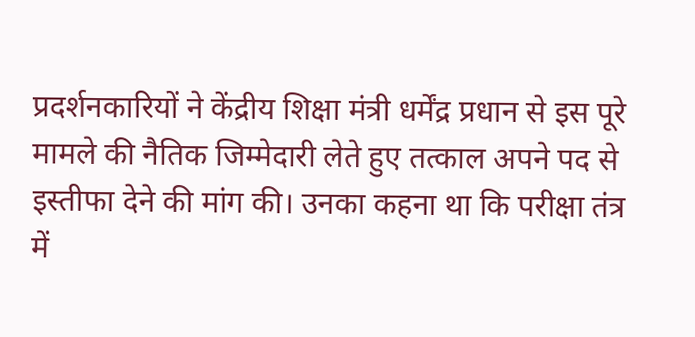प्रदर्शनकारियों ने केंद्रीय शिक्षा मंत्री धर्मेंद्र प्रधान से इस पूरे मामले की नैतिक जिम्मेदारी लेते हुए तत्काल अपने पद से इस्तीफा देने की मांग की। उनका कहना था कि परीक्षा तंत्र में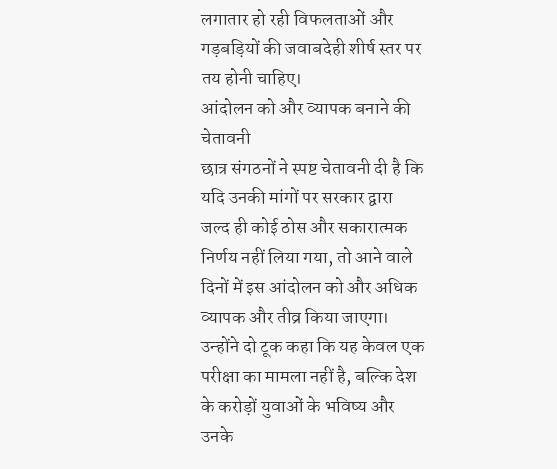लगातार हो रही विफलताओं और गड़बड़ियों की जवाबदेही शीर्ष स्तर पर तय होनी चाहिए।
आंदोलन को और व्यापक बनाने की चेतावनी
छात्र संगठनों ने स्पष्ट चेतावनी दी है कि यदि उनकी मांगों पर सरकार द्वारा जल्द ही कोई ठोस और सकारात्मक निर्णय नहीं लिया गया, तो आने वाले दिनों में इस आंदोलन को और अधिक व्यापक और तीव्र किया जाएगा। उन्होंने दो टूक कहा कि यह केवल एक परीक्षा का मामला नहीं है, बल्कि देश के करोड़ों युवाओं के भविष्य और उनके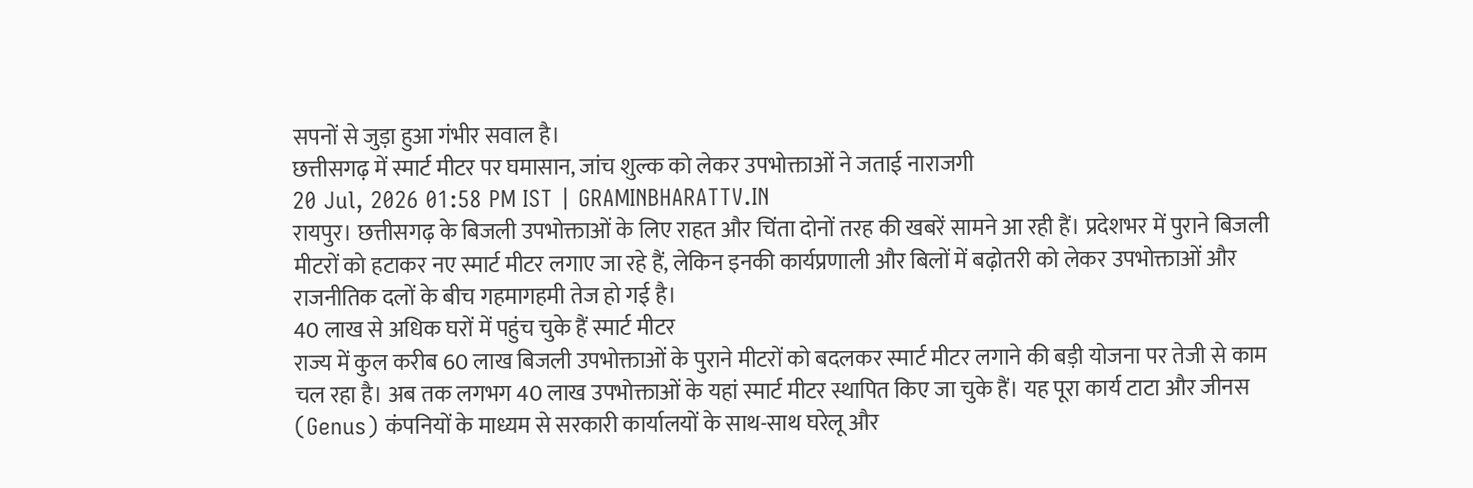सपनों से जुड़ा हुआ गंभीर सवाल है।
छत्तीसगढ़ में स्मार्ट मीटर पर घमासान, जांच शुल्क को लेकर उपभोक्ताओं ने जताई नाराजगी
20 Jul, 2026 01:58 PM IST | GRAMINBHARATTV.IN
रायपुर। छत्तीसगढ़ के बिजली उपभोक्ताओं के लिए राहत और चिंता दोनों तरह की खबरें सामने आ रही हैं। प्रदेशभर में पुराने बिजली मीटरों को हटाकर नए स्मार्ट मीटर लगाए जा रहे हैं, लेकिन इनकी कार्यप्रणाली और बिलों में बढ़ोतरी को लेकर उपभोक्ताओं और राजनीतिक दलों के बीच गहमागहमी तेज हो गई है।
40 लाख से अधिक घरों में पहुंच चुके हैं स्मार्ट मीटर
राज्य में कुल करीब 60 लाख बिजली उपभोक्ताओं के पुराने मीटरों को बदलकर स्मार्ट मीटर लगाने की बड़ी योजना पर तेजी से काम चल रहा है। अब तक लगभग 40 लाख उपभोक्ताओं के यहां स्मार्ट मीटर स्थापित किए जा चुके हैं। यह पूरा कार्य टाटा और जीनस (Genus) कंपनियों के माध्यम से सरकारी कार्यालयों के साथ-साथ घरेलू और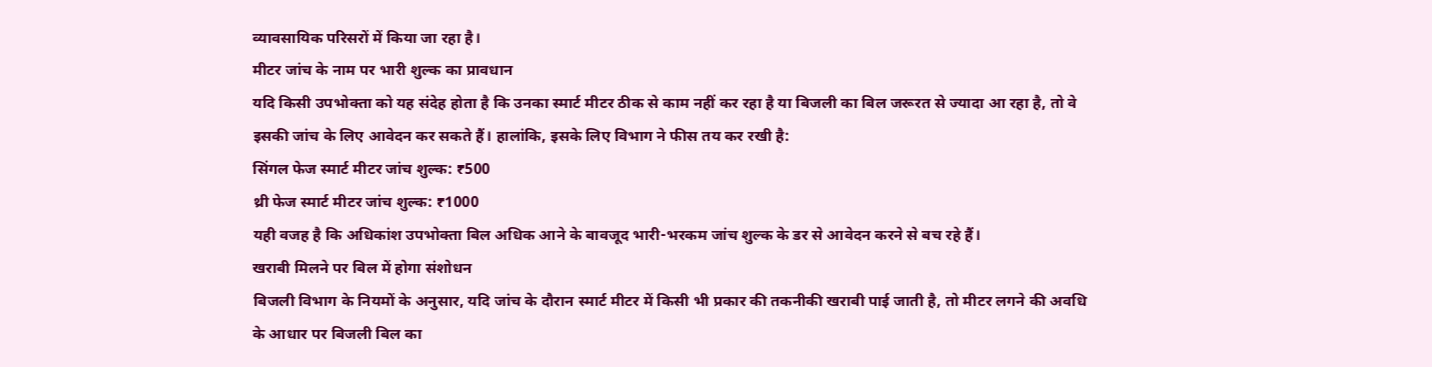व्यावसायिक परिसरों में किया जा रहा है।
मीटर जांच के नाम पर भारी शुल्क का प्रावधान
यदि किसी उपभोक्ता को यह संदेह होता है कि उनका स्मार्ट मीटर ठीक से काम नहीं कर रहा है या बिजली का बिल जरूरत से ज्यादा आ रहा है, तो वे इसकी जांच के लिए आवेदन कर सकते हैं। हालांकि, इसके लिए विभाग ने फीस तय कर रखी है:
सिंगल फेज स्मार्ट मीटर जांच शुल्क: ₹500
थ्री फेज स्मार्ट मीटर जांच शुल्क: ₹1000
यही वजह है कि अधिकांश उपभोक्ता बिल अधिक आने के बावजूद भारी-भरकम जांच शुल्क के डर से आवेदन करने से बच रहे हैं।
खराबी मिलने पर बिल में होगा संशोधन
बिजली विभाग के नियमों के अनुसार, यदि जांच के दौरान स्मार्ट मीटर में किसी भी प्रकार की तकनीकी खराबी पाई जाती है, तो मीटर लगने की अवधि के आधार पर बिजली बिल का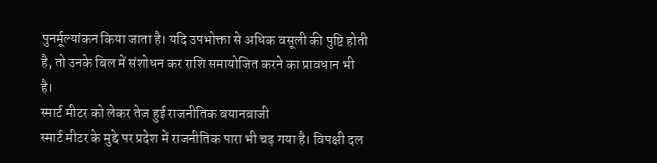पुनर्मूल्यांकन किया जाता है। यदि उपभोक्ता से अधिक वसूली की पुष्टि होती है, तो उनके बिल में संशोधन कर राशि समायोजित करने का प्रावधान भी है।
स्मार्ट मीटर को लेकर तेज हुई राजनीतिक बयानबाजी
स्मार्ट मीटर के मुद्दे पर प्रदेश में राजनीतिक पारा भी चढ़ गया है। विपक्षी दल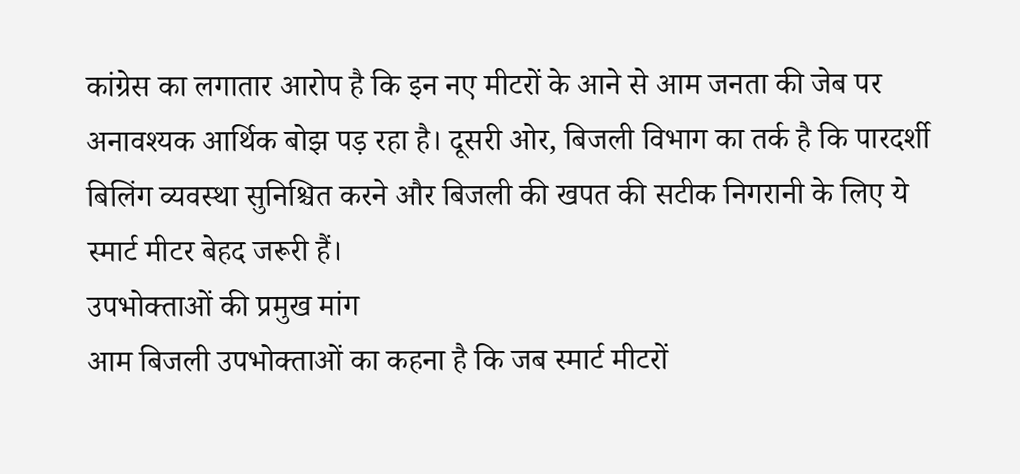कांग्रेस का लगातार आरोप है कि इन नए मीटरों के आने से आम जनता की जेब पर अनावश्यक आर्थिक बोझ पड़ रहा है। दूसरी ओर, बिजली विभाग का तर्क है कि पारदर्शी बिलिंग व्यवस्था सुनिश्चित करने और बिजली की खपत की सटीक निगरानी के लिए ये स्मार्ट मीटर बेहद जरूरी हैं।
उपभोक्ताओं की प्रमुख मांग
आम बिजली उपभोक्ताओं का कहना है कि जब स्मार्ट मीटरों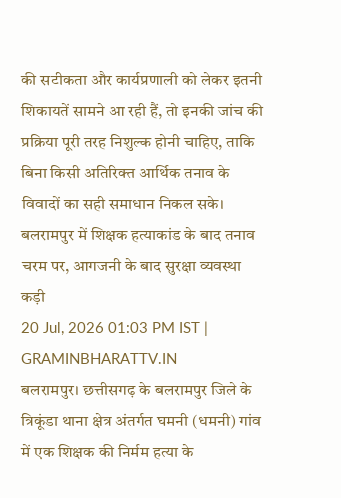की सटीकता और कार्यप्रणाली को लेकर इतनी शिकायतें सामने आ रही हैं, तो इनकी जांच की प्रक्रिया पूरी तरह निशुल्क होनी चाहिए, ताकि बिना किसी अतिरिक्त आर्थिक तनाव के विवादों का सही समाधान निकल सके।
बलरामपुर में शिक्षक हत्याकांड के बाद तनाव चरम पर, आगजनी के बाद सुरक्षा व्यवस्था कड़ी
20 Jul, 2026 01:03 PM IST | GRAMINBHARATTV.IN
बलरामपुर। छत्तीसगढ़ के बलरामपुर जिले के त्रिकूंडा थाना क्षेत्र अंतर्गत घमनी (धमनी) गांव में एक शिक्षक की निर्मम हत्या के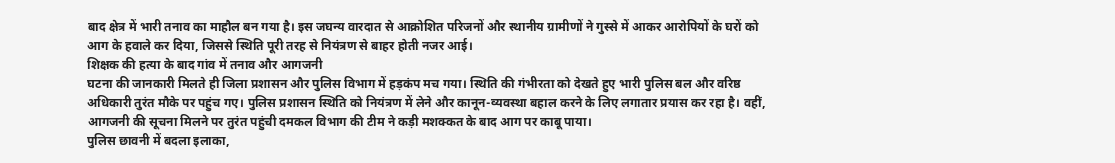बाद क्षेत्र में भारी तनाव का माहौल बन गया है। इस जघन्य वारदात से आक्रोशित परिजनों और स्थानीय ग्रामीणों ने गुस्से में आकर आरोपियों के घरों को आग के हवाले कर दिया, जिससे स्थिति पूरी तरह से नियंत्रण से बाहर होती नजर आई।
शिक्षक की हत्या के बाद गांव में तनाव और आगजनी
घटना की जानकारी मिलते ही जिला प्रशासन और पुलिस विभाग में हड़कंप मच गया। स्थिति की गंभीरता को देखते हुए भारी पुलिस बल और वरिष्ठ अधिकारी तुरंत मौके पर पहुंच गए। पुलिस प्रशासन स्थिति को नियंत्रण में लेने और कानून-व्यवस्था बहाल करने के लिए लगातार प्रयास कर रहा है। वहीं, आगजनी की सूचना मिलने पर तुरंत पहुंची दमकल विभाग की टीम ने कड़ी मशक्कत के बाद आग पर काबू पाया।
पुलिस छावनी में बदला इलाका,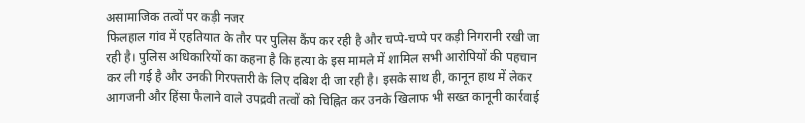असामाजिक तत्वों पर कड़ी नजर
फिलहाल गांव में एहतियात के तौर पर पुलिस कैंप कर रही है और चप्पे-चप्पे पर कड़ी निगरानी रखी जा रही है। पुलिस अधिकारियों का कहना है कि हत्या के इस मामले में शामिल सभी आरोपियों की पहचान कर ली गई है और उनकी गिरफ्तारी के लिए दबिश दी जा रही है। इसके साथ ही, कानून हाथ में लेकर आगजनी और हिंसा फैलाने वाले उपद्रवी तत्वों को चिह्नित कर उनके खिलाफ भी सख्त कानूनी कार्रवाई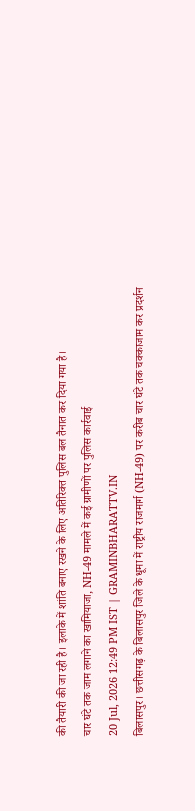की तैयारी की जा रही है। इलाके में शांति बनाए रखने के लिए अतिरिक्त पुलिस बल तैनात कर दिया गया है।
चार घंटे तक जाम लगाने का खामियाजा, NH-49 मामले में कई ग्रामीणों पर पुलिस कार्रवाई
20 Jul, 2026 12:49 PM IST | GRAMINBHARATTV.IN
बिलासपुर। छत्तीसगढ़ के बिलासपुर जिले के धूमा में राष्ट्रीय राजमार्ग (NH-49) पर करीब चार घंटे तक चक्काजाम कर प्रदर्शन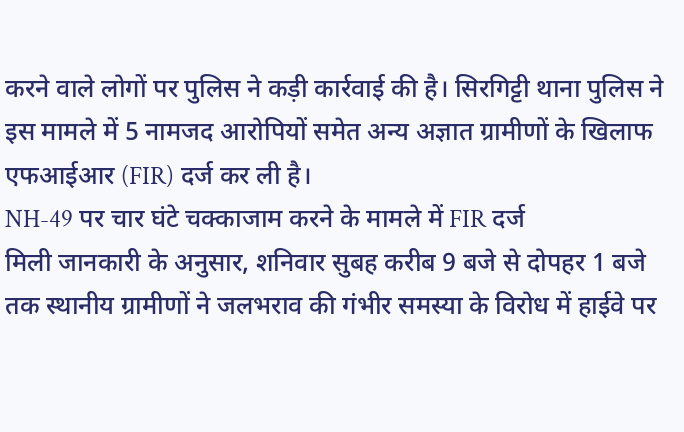करने वाले लोगों पर पुलिस ने कड़ी कार्रवाई की है। सिरगिट्टी थाना पुलिस ने इस मामले में 5 नामजद आरोपियों समेत अन्य अज्ञात ग्रामीणों के खिलाफ एफआईआर (FIR) दर्ज कर ली है।
NH-49 पर चार घंटे चक्काजाम करने के मामले में FIR दर्ज
मिली जानकारी के अनुसार, शनिवार सुबह करीब 9 बजे से दोपहर 1 बजे तक स्थानीय ग्रामीणों ने जलभराव की गंभीर समस्या के विरोध में हाईवे पर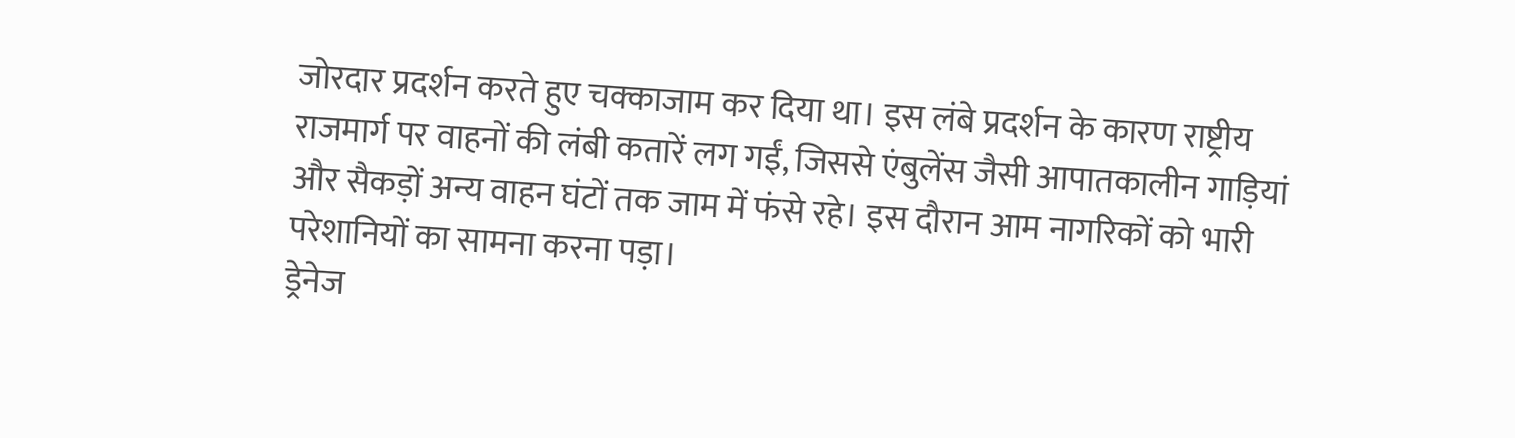जोरदार प्रदर्शन करते हुए चक्काजाम कर दिया था। इस लंबे प्रदर्शन के कारण राष्ट्रीय राजमार्ग पर वाहनों की लंबी कतारें लग गईं, जिससे एंबुलेंस जैसी आपातकालीन गाड़ियां और सैकड़ों अन्य वाहन घंटों तक जाम में फंसे रहे। इस दौरान आम नागरिकों को भारी परेशानियों का सामना करना पड़ा।
ड्रेनेज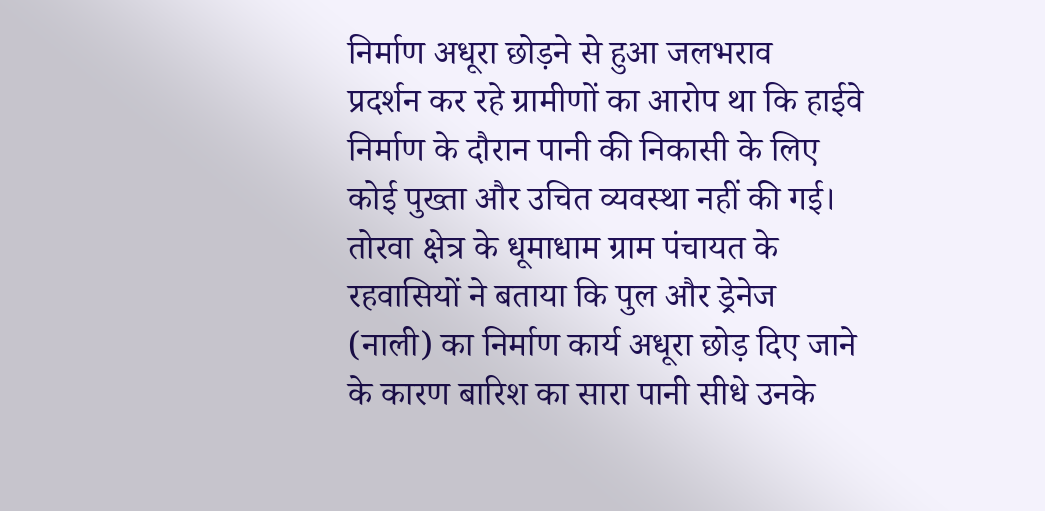निर्माण अधूरा छोड़ने से हुआ जलभराव
प्रदर्शन कर रहे ग्रामीणों का आरोप था कि हाईवे निर्माण के दौरान पानी की निकासी के लिए कोई पुख्ता और उचित व्यवस्था नहीं की गई। तोरवा क्षेत्र के धूमाधाम ग्राम पंचायत के रहवासियों ने बताया कि पुल और ड्रेनेज (नाली) का निर्माण कार्य अधूरा छोड़ दिए जाने के कारण बारिश का सारा पानी सीधे उनके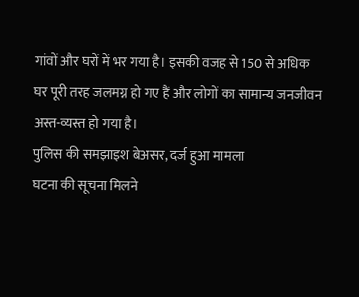गांवों और घरों में भर गया है। इसकी वजह से 150 से अधिक घर पूरी तरह जलमग्न हो गए हैं और लोगों का सामान्य जनजीवन अस्त-व्यस्त हो गया है।
पुलिस की समझाइश बेअसर, दर्ज हुआ मामला
घटना की सूचना मिलने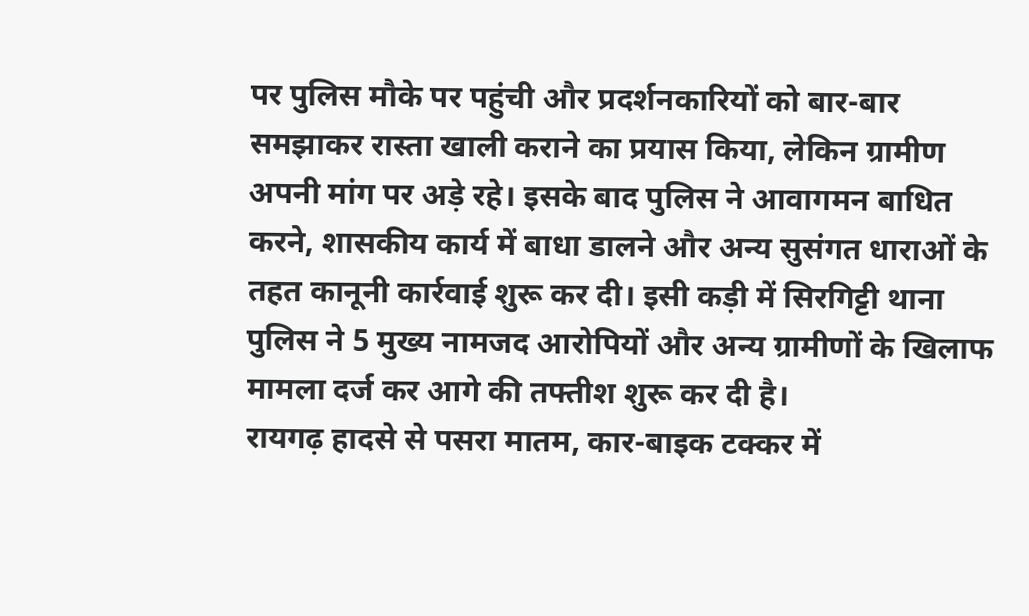पर पुलिस मौके पर पहुंची और प्रदर्शनकारियों को बार-बार समझाकर रास्ता खाली कराने का प्रयास किया, लेकिन ग्रामीण अपनी मांग पर अड़े रहे। इसके बाद पुलिस ने आवागमन बाधित करने, शासकीय कार्य में बाधा डालने और अन्य सुसंगत धाराओं के तहत कानूनी कार्रवाई शुरू कर दी। इसी कड़ी में सिरगिट्टी थाना पुलिस ने 5 मुख्य नामजद आरोपियों और अन्य ग्रामीणों के खिलाफ मामला दर्ज कर आगे की तफ्तीश शुरू कर दी है।
रायगढ़ हादसे से पसरा मातम, कार-बाइक टक्कर में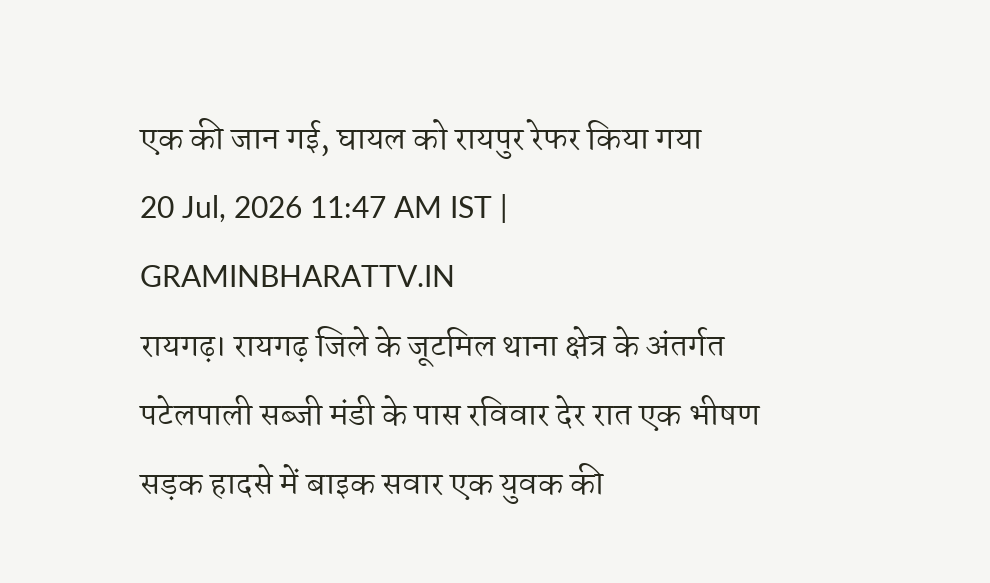एक की जान गई, घायल को रायपुर रेफर किया गया
20 Jul, 2026 11:47 AM IST | GRAMINBHARATTV.IN
रायगढ़। रायगढ़ जिले के जूटमिल थाना क्षेत्र के अंतर्गत पटेलपाली सब्जी मंडी के पास रविवार देर रात एक भीषण सड़क हादसे में बाइक सवार एक युवक की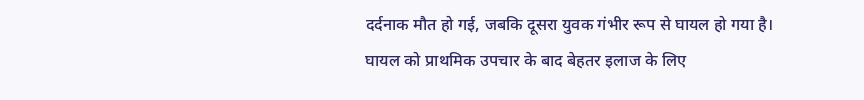दर्दनाक मौत हो गई, जबकि दूसरा युवक गंभीर रूप से घायल हो गया है। घायल को प्राथमिक उपचार के बाद बेहतर इलाज के लिए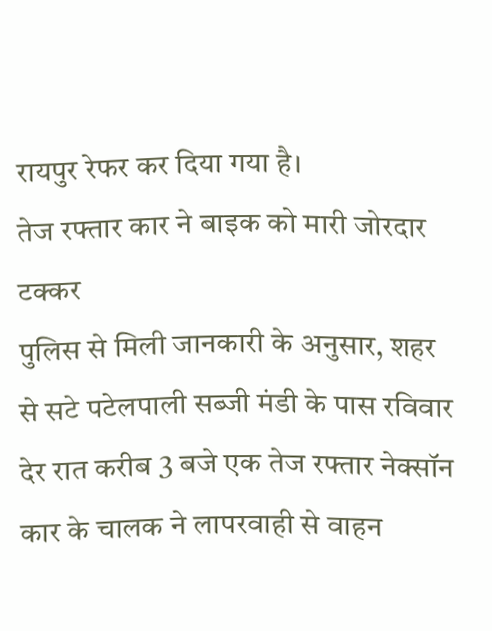रायपुर रेफर कर दिया गया है।
तेज रफ्तार कार ने बाइक को मारी जोरदार टक्कर
पुलिस से मिली जानकारी के अनुसार, शहर से सटे पटेलपाली सब्जी मंडी के पास रविवार देर रात करीब 3 बजे एक तेज रफ्तार नेक्सॉन कार के चालक ने लापरवाही से वाहन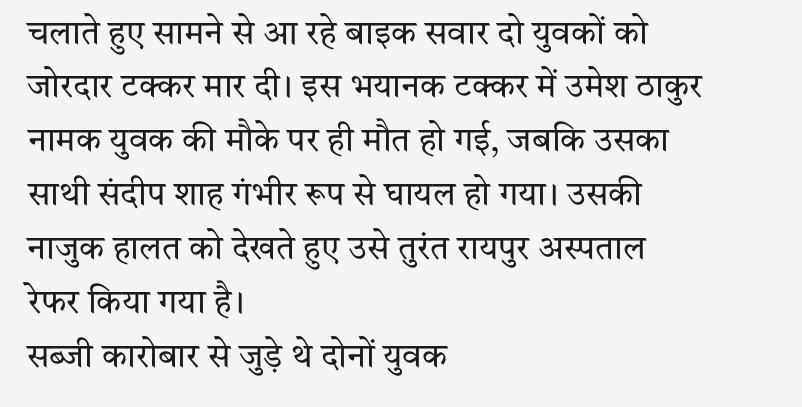चलाते हुए सामने से आ रहे बाइक सवार दो युवकों को जोरदार टक्कर मार दी। इस भयानक टक्कर में उमेश ठाकुर नामक युवक की मौके पर ही मौत हो गई, जबकि उसका साथी संदीप शाह गंभीर रूप से घायल हो गया। उसकी नाजुक हालत को देखते हुए उसे तुरंत रायपुर अस्पताल रेफर किया गया है।
सब्जी कारोबार से जुड़े थे दोनों युवक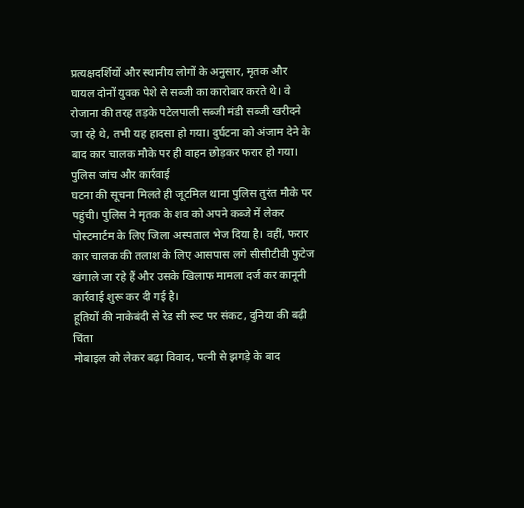प्रत्यक्षदर्शियों और स्थानीय लोगों के अनुसार, मृतक और घायल दोनों युवक पेशे से सब्जी का कारोबार करते थे। वे रोजाना की तरह तड़के पटेलपाली सब्जी मंडी सब्जी खरीदने जा रहे थे, तभी यह हादसा हो गया। दुर्घटना को अंजाम देने के बाद कार चालक मौके पर ही वाहन छोड़कर फरार हो गया।
पुलिस जांच और कार्रवाई
घटना की सूचना मिलते ही जूटमिल थाना पुलिस तुरंत मौके पर पहुंची। पुलिस ने मृतक के शव को अपने कब्जे में लेकर पोस्टमार्टम के लिए जिला अस्पताल भेज दिया है। वहीं, फरार कार चालक की तलाश के लिए आसपास लगे सीसीटीवी फुटेज खंगाले जा रहे हैं और उसके खिलाफ मामला दर्ज कर कानूनी कार्रवाई शुरू कर दी गई है।
हूतियों की नाकेबंदी से रेड सी रूट पर संकट, दुनिया की बढ़ी चिंता
मोबाइल को लेकर बढ़ा विवाद, पत्नी से झगड़े के बाद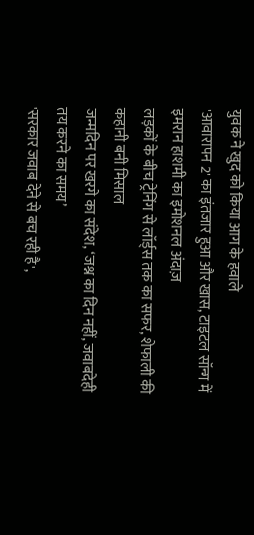युवक ने खुद को किया आग के हवाले
'आवारापन 2' का इंतजार हुआ और खास, टाइटल सॉन्ग में इमरान हाशमी का इमोशनल अंदाज़
लड़कों के बीच ट्रेनिंग से लॉर्ड्स तक का सफर, शेफाली की कहानी बनी मिसाल
जन्मदिन पर खरगे का संदेश, ‘जश्न का दिन नहीं, जवाबदेही तय करने का समय’
'सरकार जवाब देने से बच रही है',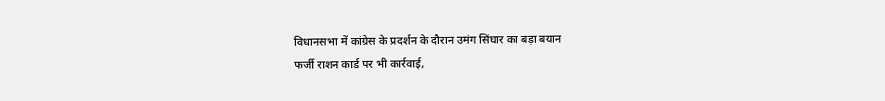विधानसभा में कांग्रेस के प्रदर्शन के दौरान उमंग सिंघार का बड़ा बयान
फर्जी राशन कार्ड पर भी कार्रवाई,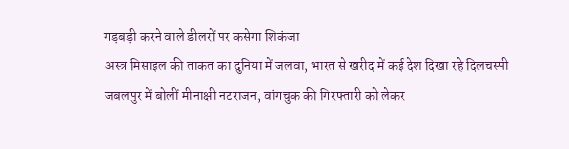गड़बड़ी करने वाले डीलरों पर कसेगा शिकंजा
अस्त्र मिसाइल की ताकत का दुनिया में जलवा, भारत से खरीद में कई देश दिखा रहे दिलचस्पी
जबलपुर में बोलीं मीनाक्षी नटराजन, वांगचुक की गिरफ्तारी को लेकर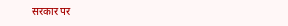सरकार पर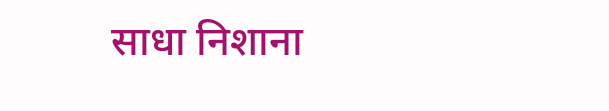साधा निशाना